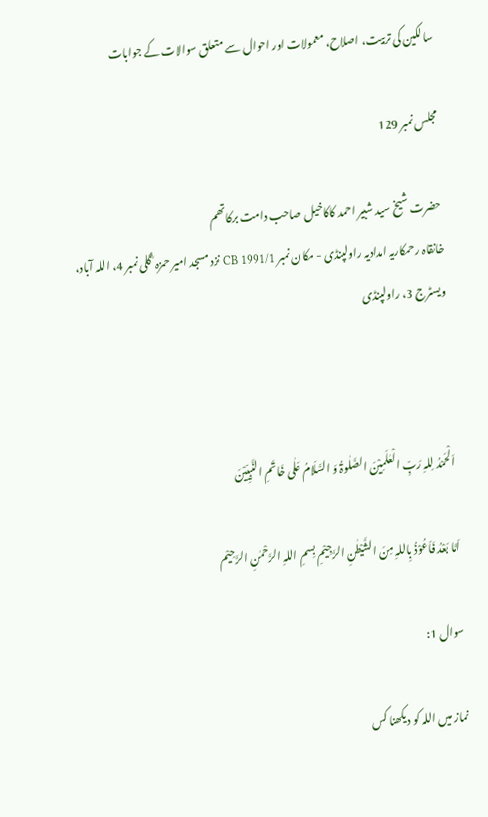سالکین کی تربیت، اصلاح، معمولات اور احوال سے متعلق سوالات کے جوابات

مجلس نمبر 129

حضرت شیخ سید شبیر احمد کاکاخیل صاحب دامت برکاتھم
خانقاہ رحمکاریہ امدادیہ راولپنڈی - مکان نمبر CB 1991/1 نزد مسجد امیر حمزہ ؓ گلی نمبر 4، اللہ آباد، ویسٹرج 3، راولپنڈی



اَلْحَمْدُ لِلہِ رَبِّ الْعٰلَمِیْنَ الصَّلٰوۃُ وَ السَّلَامُ عَلٰی خَاتَمِ النَّبِیِّیْنَ

اَمَّا بَعْدُ فَاَعُوْذُ بِاللہِ مِنَ الشَّیْطٰنِ الرَّجِیْمِ بِسمِ اللہِ الرَّحْمٰنِ الرَّحِیْم

سوال 1:

نماز میں اللہ کو دیکھنا کس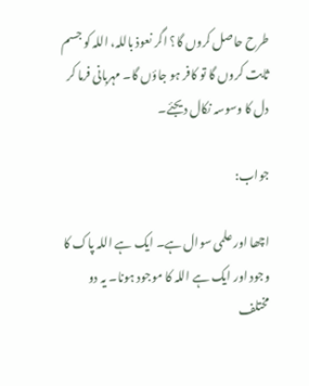طرح حاصل کروں گا؟ اگر نعوذ باللہ، اللہ کو جسم ثابت کروں گا تو کافر ہو جاؤں گا۔ مہربانی فرما کر دل کا وسوسہ نکال دیجئے۔

جواب:

اچھا اور علمی سوال ہے۔ ایک ہے اللہ پاک کا وجود اور ایک ہے اللہ کا موجود ہونا۔ یہ دو مختلف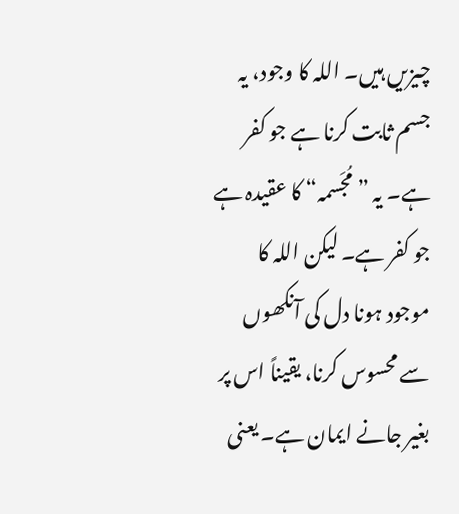چیزیں ہیں۔ اللہ کا وجود، یہ جسم ثابت کرنا ہے جو کفر ہے۔ یہ ”مُجَسمہ“ کا عقیدہ ہے جو کفر ہے۔ لیکن اللہ کا موجود ہونا دل کی آنکھوں سے محسوس کرنا، یقیناً اس پر بغیر جانے ایمان ہے۔ یعنی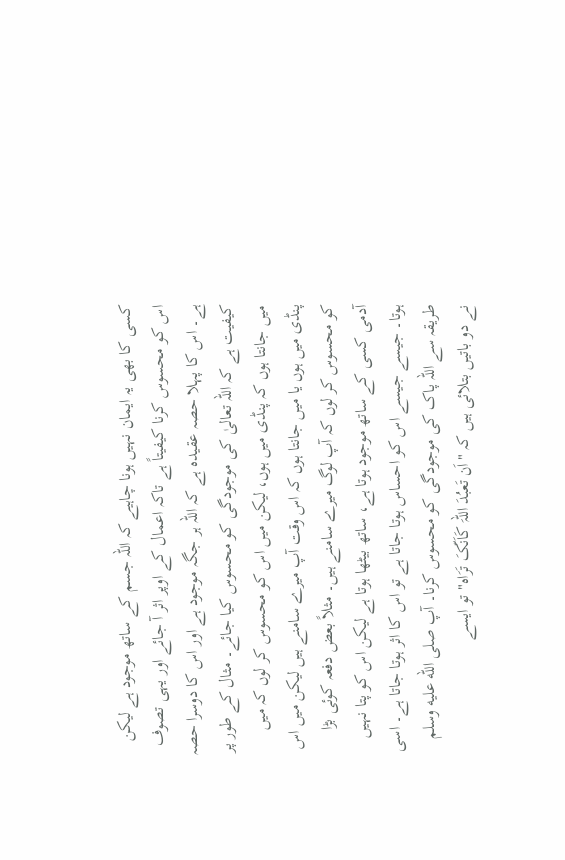کسی کا بھی یہ ایمان نہیں ہونا چاہیے کہ اللہ جسم کے ساتھ موجود ہے لیکن اس کو محسوس کرنا کیفیتاً ہے تاکہ اعمال کے اوپر اثر آ جائے اور یہی تصوف ہے۔ اس کا پہلا حصہ عقیدہ ہے کہ اللہ ہر جگہ موجود ہے اور اس کا دوسرا حصہ کیفیت ہے کہ اللہ تعالیٰ کی موجودگی کو محسوس کیا جائے۔ مثال کے طور پر میں جانتا ہوں کہ پنڈی میں ہوں، لیکن میں اس کو محسوس کر لوں کہ میں پنڈی میں ہوں یا میں جانتا ہوں کہ اس وقت آپ میرے سامنے ہیں لیکن میں اس کو محسوس کر لوں کہ آپ لوگ میرے سامنے ہیں۔ مثلاً بعض دفعہ کوئی بڑا آدمی کسی کے ساتھ موجود ہوتا ہے، ساتھ بیٹھا ہوتا ہے لیکن اس کو پتا نہیں ہوتا۔ جیسے جیسے اس کو احساس ہوتا جاتا ہے تو اس کا اثر ہوتا جاتا ہے۔ اسی طریقہ سے اللہ پاک کی موجودگی کو محسوس کرنا۔ آپ صلى الله عليه وسلم نے دو باتیں بتلائی ہیں کہ "اَن تَعبُدَ اللہَ کَاَنّکَ تَرَاہ" تو ایسے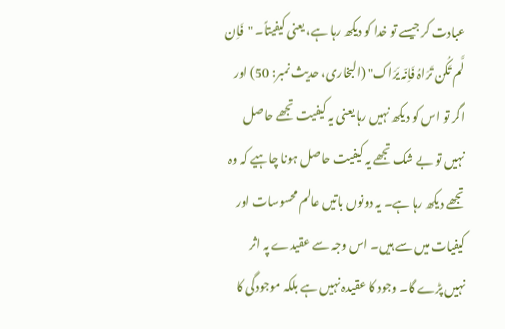عبادت کر جیسے تو خدا کو دیکھ رہا ہے، یعنی کیفیتاً۔ "فَاِن لَّم تَکُن تَرَاہُ فَاِنّہ یَرَاک" (البخاری، حدیث نمبر: 50) اور اگر تو اس کو دیکھ نہیں رہا یعنی یہ کیفیت تجھے حاصل نہیں تو بے شک تجھے یہ کیفیت حاصل ہونا چاہیے کہ وہ تجھے دیکھ رہا ہے۔ یہ دونوں باتیں عالم محسوسات اور کیفیات میں سے ہیں۔ اس وجہ سے عقیدے پہ اثر نہیں پڑے گا۔ وجود کا عقیدہ نہیں ہے بلکہ موجودگی کا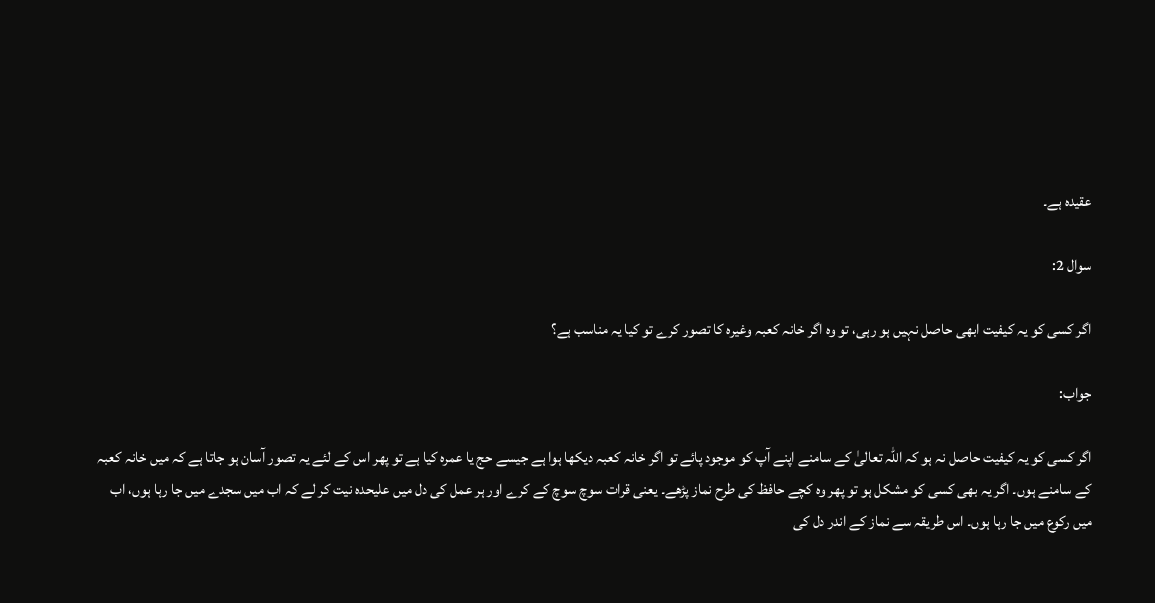عقیدہ ہے۔

سوال 2:

اگر کسی کو یہ کیفیت ابھی حاصل نہیں ہو رہی، تو وہ اگر خانہ کعبہ وغیرہ کا تصور کرے تو کیا یہ مناسب ہے؟

جواب:

اگر کسی کو یہ کیفیت حاصل نہ ہو کہ اللہ تعالیٰ کے سامنے اپنے آپ کو موجود پائے تو اگر خانہ کعبہ دیکھا ہوا ہے جیسے حج یا عمرہ کیا ہے تو پھر اس کے لئے یہ تصور آسان ہو جاتا ہے کہ میں خانہ کعبہ کے سامنے ہوں۔ اگر یہ بھی کسی کو مشکل ہو تو پھر وہ کچے حافظ کی طرح نماز پڑھے۔ یعنی قرات سوچ سوچ کے کرے اور ہر عمل کی دل میں علیحدہ نیت کر لے کہ اب میں سجدے میں جا رہا ہوں، اب میں رکوع میں جا رہا ہوں۔ اس طریقہ سے نماز کے اندر دل کی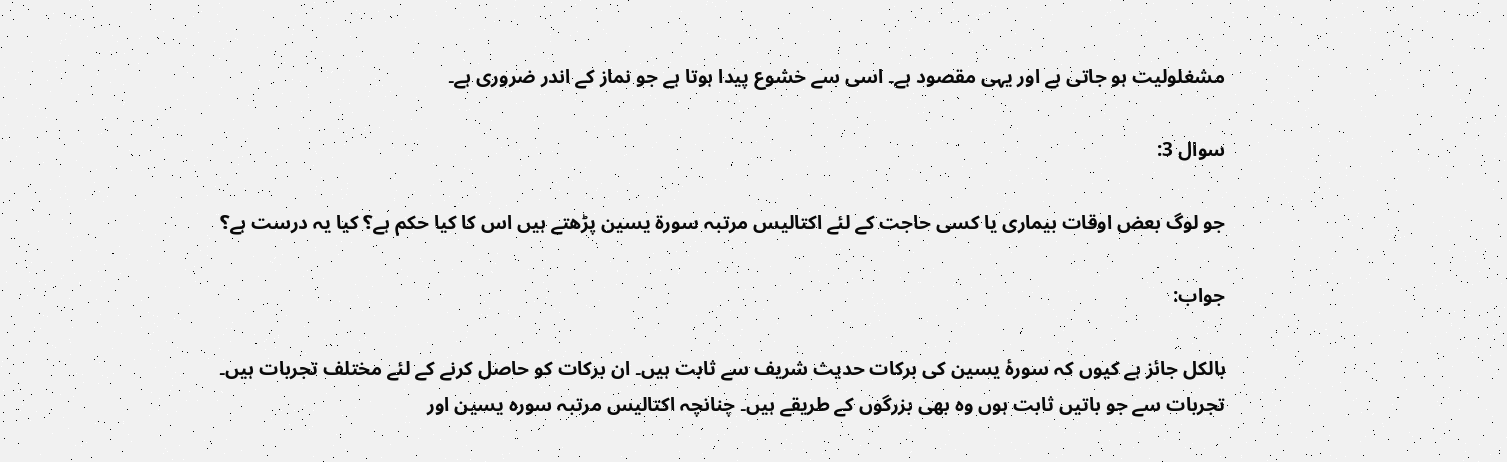مشغلولیت ہو جاتی ہے اور یہی مقصود ہے۔ اسی سے خشوع پیدا ہوتا ہے جو نماز کے اندر ضروری ہے۔

سوال 3:

جو لوگ بعض اوقات بیماری یا کسی حاجت کے لئے اکتالیس مرتبہ سورۃ یسین پڑھتے ہیں اس کا کیا حکم ہے؟ کیا یہ درست ہے؟

جواب:

بالکل جائز ہے کیوں کہ سورۂ یسین کی برکات حدیث شریف سے ثابت ہیں۔ ان برکات کو حاصل کرنے کے لئے مختلف تجربات ہیں۔ تجربات سے جو باتیں ثابت ہوں وہ بھی بزرگوں کے طریقے ہیں۔ چنانچہ اکتالیس مرتبہ سورہ یسین اور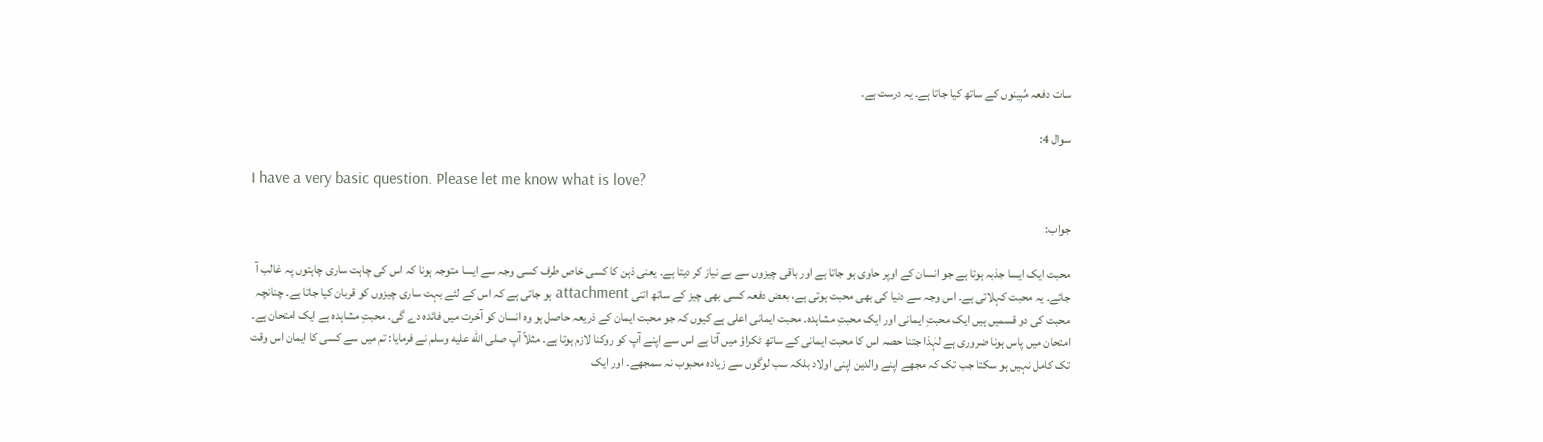سات دفعہ مُبِینوں کے ساتھ کیا جاتا ہے۔ یہ درست ہے۔

سوال 4:

I have a very basic question. Please let me know what is love?

جواب:

محبت ایک ایسا جذبہ ہوتا ہے جو انسان کے اوپر حاوی ہو جاتا ہے اور باقی چیزوں سے بے نیاز کر دیتا ہے۔ یعنی ذہن کا کسی خاص طرف کسی وجہ سے ایسا متوجہ ہونا کہ اس کی چاہت ساری چاہتوں پہ غالب آ جائے۔ یہ محبت کہلاتی ہے۔ اس وجہ سے دنیا کی بھی محبت ہوتی ہے، بعض دفعہ کسی بھی چیز کے ساتھ اتنی attachment ہو جاتی ہے کہ اس کے لئے بہت ساری چیزوں کو قربان کیا جاتا ہے۔ چنانچہ محبت کی دو قسمیں ہیں ایک محبتِ ایمانی اور ایک محبتِ مشاہدہ۔ محبت ایمانی اعلی ہے کیوں کہ جو محبت ایمان کے ذریعہ حاصل ہو وہ انسان کو آخرت میں فائدہ دے گی۔ محبتِ مشاہدہ ہے ایک امتحان ہے۔ امتحان میں پاس ہونا ضروری ہے لہٰذا جتنا حصہ اس کا محبت ایمانی کے ساتھ ٹکراؤ میں آتا ہے اس سے اپنے آپ کو روکنا لازم ہوتا ہے۔ مثلاً آپ صلى الله عليه وسلم نے فرمایا: تم میں سے کسی کا ایمان اس وقت تک کامل نہیں ہو سکتا جب تک کہ مجھے اپنے والدین اپنی اولاد بلکہ سب لوگوں سے زیادہ محبوب نہ سمجھے۔ اور ایک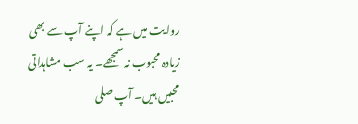روایت میں ہے کہ اپنے آپ سے بھی زیادہ محبوب نہ سمجھے۔ یہ سب مشاہداتی محبیں ہیں۔ آپ صلى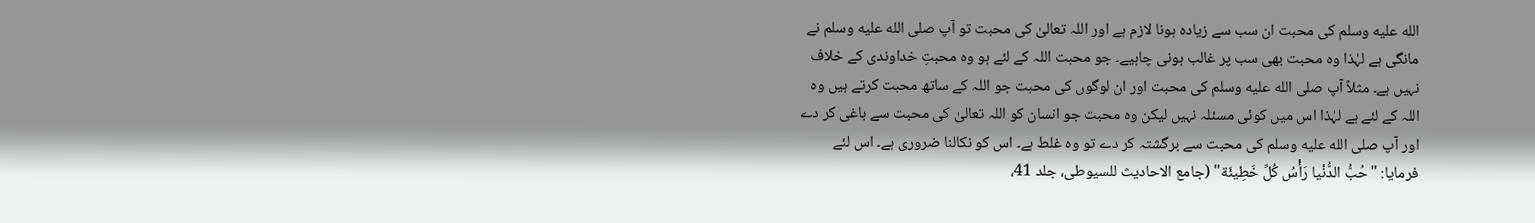الله عليه وسلم کی محبت ان سب سے زیادہ ہونا لازم ہے اور اللہ تعالیٰ کی محبت تو آپ صلى الله عليه وسلم نے مانگی ہے لہٰذا وہ محبت بھی سب پر غالب ہونی چاہیے۔ جو محبت اللہ کے لئے ہو وہ محبتِ خداوندی کے خلاف نہیں ہے۔ مثلاً آپ صلى الله عليه وسلم کی محبت اور ان لوگوں کی محبت جو اللہ کے ساتھ محبت کرتے ہیں وہ اللہ کے لئے ہے لہٰذا اس میں کوئی مسئلہ نہیں لیکن وہ محبت جو انسان کو اللہ تعالیٰ کی محبت سے باغی کر دے اور آپ صلى الله عليه وسلم کی محبت سے برگشتہ کر دے تو وہ غلط ہے۔ اس کو نکالنا ضروری ہے۔ اس لئے فرمایا: "حُبُّ الدُّنْیا رَأْسُ کُلِّ خَطِیئَة" (جامع الاحادیث للسیوطی، جلد 41،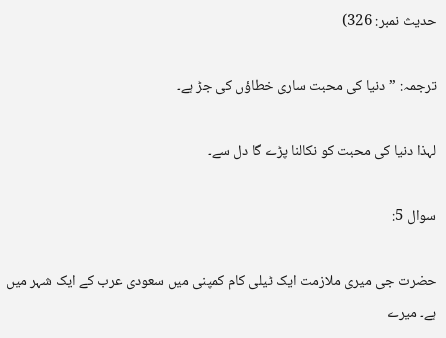حدیث نمبر: 326)

ترجمہ: ”دنیا کی محبت ساری خطاؤں کی جڑ ہے۔

لہذا دنیا کی محبت کو نکالنا پڑے گا دل سے۔

سوال 5:

حضرت جی میری ملازمت ایک ٹیلی کام کمپنی میں سعودی عرب کے ایک شہر میں ہے۔ میرے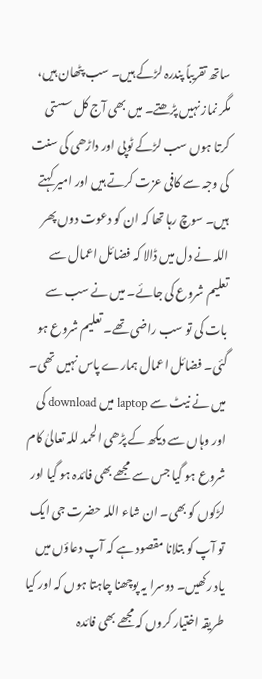ساتھ تقریباً پندرہ لڑکے ہیں۔ سب پٹھان ہیں، مگر نماز نہیں پڑھتے۔ میں بھی آج کل سستی کرتا ہوں سب لڑکے ٹوپی اور داڑھی کی سنت کی وجہ سے کافی عزت کرتے ہیں اور امیر کہتے ہیں۔ سوچ رہا تھا کہ ان کو دعوت دوں پھر اللہ نے دل میں ڈالا کہ فضائل اعمال سے تعلیم شروع کی جائے۔ میں نے سب سے بات کی تو سب راضی تھے۔ تعلیم شروع ہو گئی۔ فضائل اعمال ہمارے پاس نہیں تھی۔ میں نے نیٹ سے laptop میں download کی اور وہاں سے دیکھ کے پڑھی الحمد للہ تعالیٰ کام شروع ہو گیا جس سے مجھے بھی فائدہ ہو گیا اور لڑکوں کو بھی۔ ان شاء اللہ حضرت جی ایک تو آپ کو بتلانا مقصود ہے کہ آپ دعاؤں میں یاد رکھیں۔ دوسرا یہ پوچھنا چاہتا ہوں کہ اور کیا طریقہ اختیار کروں کہ مجھے بھی فائدہ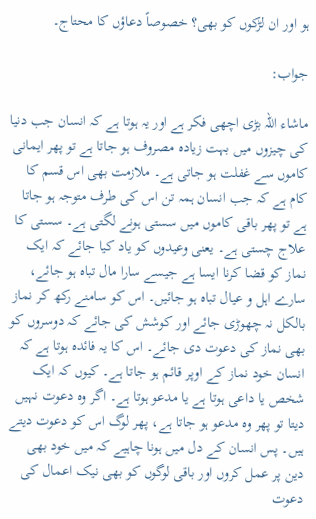ہو اور ان لڑکوں کو بھی؟ خصوصاً دعاؤں کا محتاج۔

جواب:

ماشاء اللہ بڑی اچھی فکر ہے اور یہ ہوتا ہے کہ انسان جب دنیا کی چیزوں میں بہت زیادہ مصروف ہو جاتا ہے تو پھر ایمانی کاموں سے غفلت ہو جاتی ہے۔ ملازمت بھی اس قسم کا کام ہے کہ جب انسان ہمہ تن اس کی طرف متوجہ ہو جاتا ہے تو پھر باقی کاموں میں سستی ہونے لگتی ہے۔ سستی کا علاج چستی ہے۔ یعنی وعیدوں کو یاد کیا جائے کہ ایک نماز کو قضا کرنا ایسا ہے جیسے سارا مال تباہ ہو جائے، سارے اہل و عیال تباہ ہو جائیں۔ اس کو سامنے رکھ کر نماز بالکل نہ چھوڑی جائے اور کوشش کی جائے کہ دوسروں کو بھی نماز کی دعوت دی جائے۔ اس کا یہ فائدہ ہوتا ہے کہ انسان خود نماز کے اوپر قائم ہو جاتا ہے۔ کیوں کہ ایک شخص یا داعی ہوتا ہے یا مدعو ہوتا ہے۔ اگر وہ دعوت نہیں دیتا تو پھر وہ مدعو ہو جاتا ہے، پھر لوگ اس کو دعوت دیتے ہیں۔ پس انسان کے دل میں ہونا چاہیے کہ میں خود بھی دین پر عمل کروں اور باقی لوگوں کو بھی نیک اعمال کی دعوت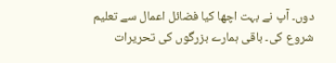دوں۔ آپ نے بہت اچھا کیا فضائل اعمال سے تعلیم شروع کی۔ باقی ہمارے بزرگوں کی تحریرات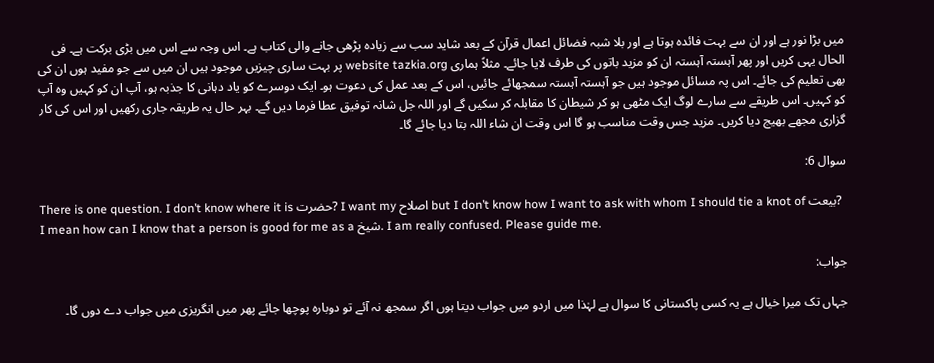میں بڑا نور ہے اور ان سے بہت فائدہ ہوتا ہے اور بلا شبہ فضائل اعمال قرآن کے بعد شاید سب سے زیادہ پڑھی جانے والی کتاب ہے۔ اس وجہ سے اس میں بڑی برکت ہے۔ فی الحال یہی کریں اور پھر آہستہ آہستہ ان کو مزید باتوں کی طرف لایا جائے۔ مثلاً ہماری website tazkia.org پر بہت ساری چیزیں موجود ہیں ان میں سے جو مفید ہوں ان کی بھی تعلیم کی جائے۔ اس پہ مسائل موجود ہیں جو آہستہ آہستہ سمجھائے جائیں، اس کے بعد عمل کی دعوت ہو۔ ایک دوسرے کو یاد دہانی کا جذبہ ہو، آپ ان کو کہیں وہ آپ کو کہیں۔ اس طریقے سے سارے لوگ ایک مٹھی ہو کر شیطان کا مقابلہ کر سکیں گے اور اللہ جل شانہ توفیق عطا فرما دیں گے۔ بہر حال یہ طریقہ جاری رکھیں اور اس کی کار گزاری مجھے بھیج دیا کریں۔ مزید جس وقت مناسب ہو گا اس وقت ان شاء اللہ بتا دیا جائے گا۔

سوال 6:

There is one question. I don’t know where it is حضرت? I want my اصلاح but I don’t know how I want to ask with whom I should tie a knot of بیعت? I mean how can I know that a person is good for me as a شیخ. I am really confused. Please guide me.

جواب:

جہاں تک میرا خیال ہے یہ کسی پاکستانی کا سوال ہے لہٰذا میں اردو میں جواب دیتا ہوں اگر سمجھ نہ آئے تو دوبارہ پوچھا جائے پھر میں انگریزی میں جواب دے دوں گا۔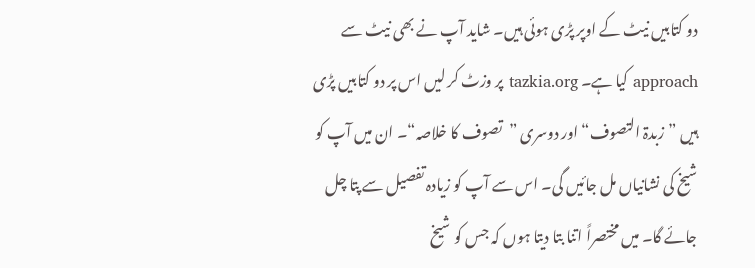دو کتابیں نیٹ کے اوپر پڑی ہوئی ہیں۔ شاید آپ نے بھی نیٹ سے approach کیا ہے۔ tazkia.org پر وزٹ کر لیں اس پر دو کتابیں پڑی ہیں ”زبدۃ التصوف“ اور دوسری ”تصوف کا خلاصہ“۔ ان میں آپ کو شیخ کی نشانیاں مل جائیں گی۔ اس سے آپ کو زیادہ تفصیل سے پتا چل جائے گا۔ میں مختصراً اتنا بتا دیتا ہوں کہ جس کو شیخ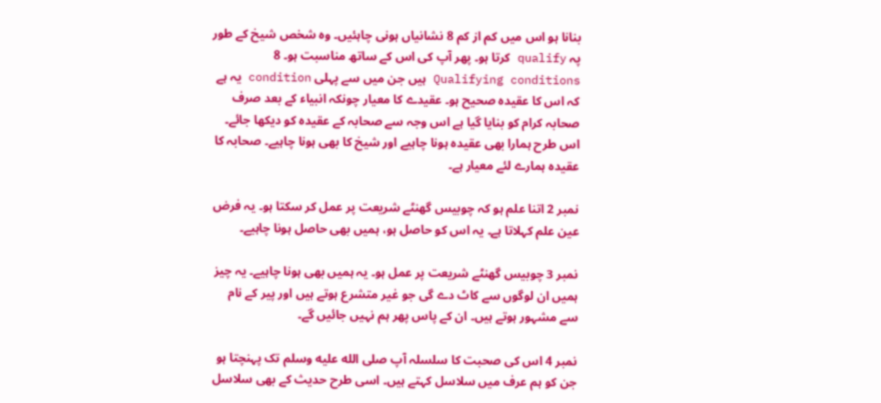بنانا ہو اس میں کم از کم 8 نشانیاں ہونی چاہئیں۔ وہ شخص شیخ کے طور پہ qualify کرتا ہو۔ پھر آپ کی اس کے ساتھ مناسبت ہو۔ 8 Qualifying conditions ہیں جن میں سے پہلی condition یہ ہے کہ اس کا عقیدہ صحیح ہو۔ عقیدے کا معیار چونکہ انبیاء کے بعد صرف صحابہ کرام کو بنایا گیا ہے اس وجہ سے صحابہ کے عقیدہ کو دیکھا جائے۔ اس طرح ہمارا بھی عقیدہ ہونا چاہیے اور شیخ کا بھی ہونا چاہیے۔ صحابہ کا عقیدہ ہمارے لئے معیار ہے۔

نمبر 2 اتنا علم ہو کہ چوبیس گھنٹے شریعت پر عمل کر سکتا ہو۔ یہ فرض عین علم کہلاتا ہے۔ یہ اس کو حاصل ہو، ہمیں بھی حاصل ہونا چاہیے۔

نمبر 3 چوبیس گھنٹے شریعت پر عمل ہو۔ یہ ہمیں بھی ہونا چاہیے۔ یہ چیز ہمیں ان لوگوں سے کاٹ دے گی جو غیر متشرع ہوتے ہیں اور پیر کے نام سے مشہور ہوتے ہیں۔ ان کے پاس پھر ہم نہیں جائیں گے۔

نمبر 4 اس کی صحبت کا سلسلہ آپ صلى الله عليه وسلم تک پہنچتا ہو جن کو ہم عرف میں سلاسل کہتے ہیں۔ اسی طرح حدیث کے بھی سلاسل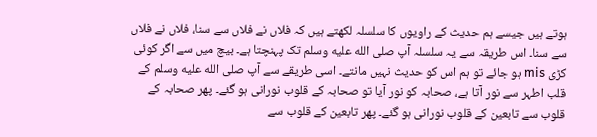ہوتے ہیں جیسے ہم حدیث کے راویوں کا سلسلہ لکھتے ہیں کہ فلاں نے فلاں سے سنا، فلاں نے فلاں سے سنا۔ اس طریقہ سے یہ سلسلہ آپ صلى الله عليه وسلم تک پہنچتا ہے۔ بیچ میں سے اگر کوئی کڑی mis ہو جائے تو ہم اس کو حدیث نہیں مانتے۔ اسی طریقے سے آپ صلى الله عليه وسلم کے قلب اطہر سے نور آتا ہے، صحابہ کو نور آیا تو صحابہ کے قلوب نورانی ہو گئے۔ پھر صحابہ کے قلوب سے تابعین کے قلوب نورانی ہو گئے۔ پھر تابعین کے قلوب سے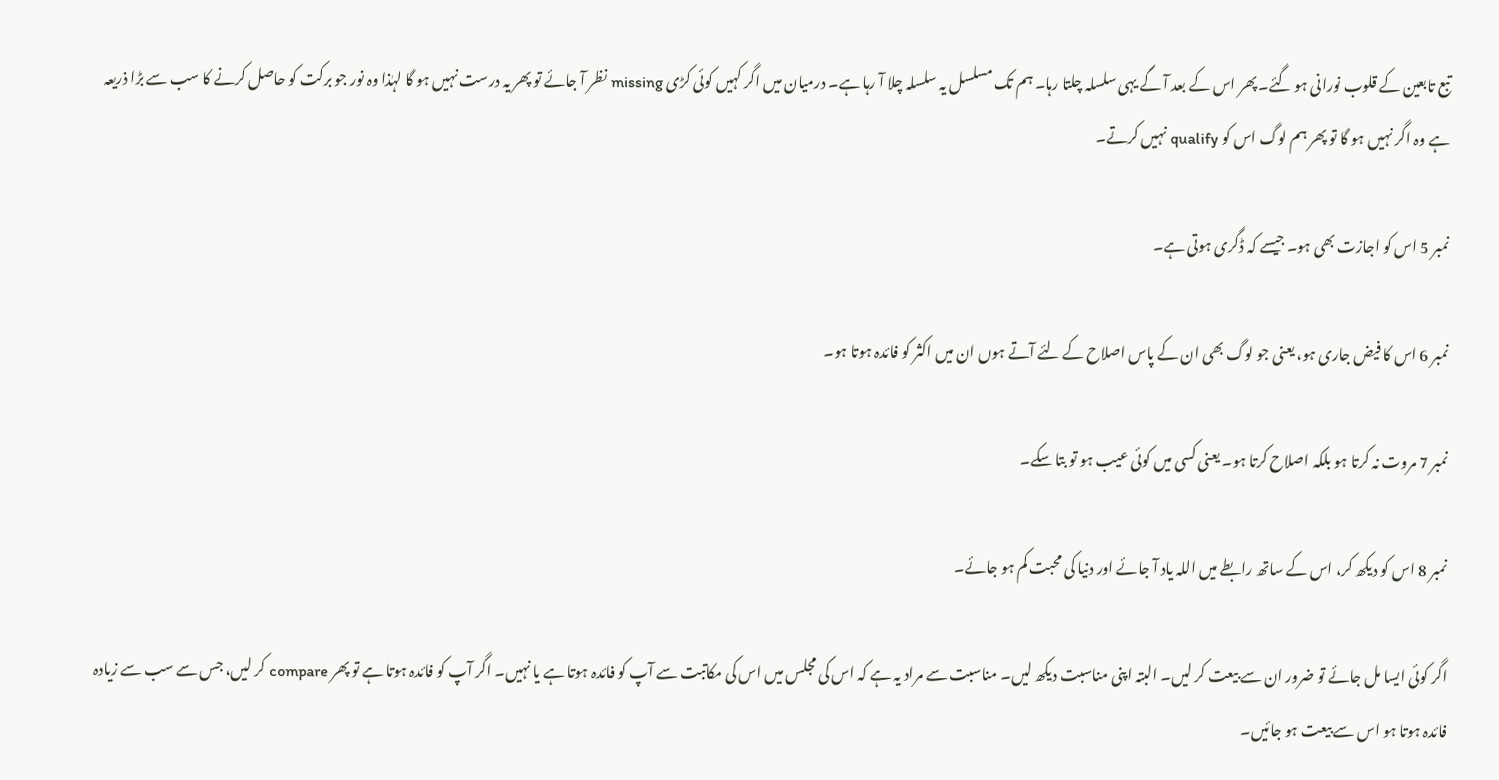تبع تابعین کے قلوب نورانی ہو گئے۔ پھر اس کے بعد آ گے یہی سلسلہ چلتا رہا۔ ہم تک مسلسل یہ سلسلہ چلا آ رہا ہے۔ درمیان میں اگر کہیں کوئی کڑی missing نظر آ جائے تو پھر یہ درست نہیں ہو گا لہٰذا وہ نور جو برکت کو حاصل کرنے کا سب سے بڑا ذریعہ ہے وہ اگر نہیں ہو گا تو پھر ہم لوگ اس کو qualify نہیں کرتے۔

نمبر 5 اس کو اجازت بھی ہو۔ جیسے کہ ڈگری ہوتی ہے۔

نمبر 6 اس کا فیض جاری ہو، یعنی جو لوگ بھی ان کے پاس اصلاح کے لئے آتے ہوں ان میں اکثر کو فائدہ ہوتا ہو۔

نمبر 7 مروت نہ کرتا ہو بلکہ اصلاح کرتا ہو۔ یعنی کسی میں کوئی عیب ہو تو بتا سکے۔

نمبر 8 اس کو دیکھ کر، اس کے ساتھ رابطے میں اللہ یاد آ جائے اور دنیا کی محبت کم ہو جائے۔

اگر کوئی ایسا مل جائے تو ضرور ان سے بیعت کر لیں۔ البتہ اپنی مناسبت دیکھ لیں۔ مناسبت سے مراد یہ ہے کہ اس کی مجلس میں اس کی مکاتبت سے آپ کو فائدہ ہوتا ہے یا نہیں۔ اگر آپ کو فائدہ ہوتا ہے تو پھر compare کر لیں، جس سے سب سے زیادہ فائدہ ہوتا ہو اس سے بیعت ہو جائیں۔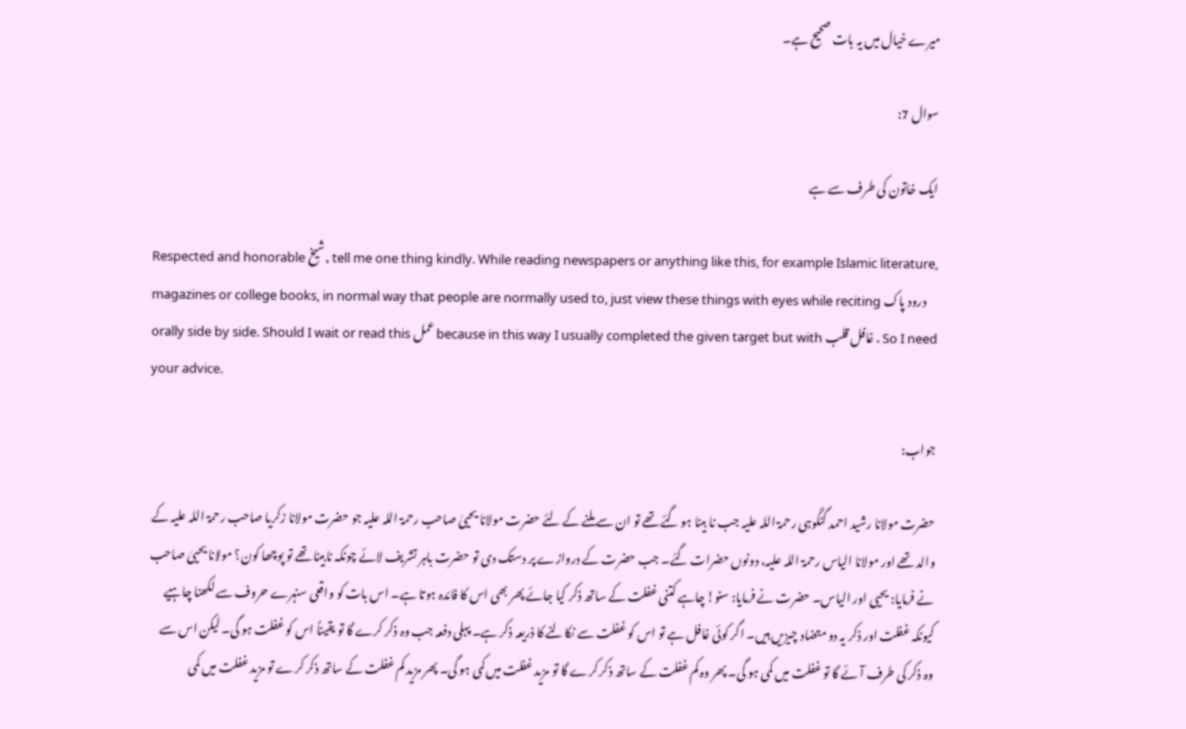میرے خیال میں یہ بات صحیح ہے۔

سوال 7:

ایک خاتون کی طرف سے ہے

Respected and honorable شیخ, tell me one thing kindly. While reading newspapers or anything like this, for example Islamic literature, magazines or college books, in normal way that people are normally used to, just view these things with eyes while reciting درود پاک orally side by side. Should I wait or read this عمل because in this way I usually completed the given target but with غافل قلب . So I need your advice.

جواب:

حضرت مولانا رشید احمد گنگوہی رحمۃ اللہ علیہ جب نا بینا ہو گئے تھے تو ان سے ملنے کے لئے حضرت مولانا یحییٰ صاحب رحمۃ اللہ علیہ جو حضرت مولانا زکریا صاحب رحمۃ اللہ علیہ کے والد تھے اور مولانا الیاس رحمۃ اللہ علیہ، دونوں حضرات گئے۔ جب حضرت کے دروازے پر دستک دی تو حضرت باہر تشریف لائے چونکہ نابینا تھے تو پوچھا کون؟ مولانا یحییٰ صاحب نے فرمایا: یحیی اور الیاس۔ حضرت نے فرمایا: سنو! چاہے کتنی غفلت کے ساتھ ذکر کیا جائے پھر بھی اس کا فائدہ ہوتا ہے۔ اس بات کو واقعی سنہرے حروف سے لکھنا چاہیے کیونکہ غفلت اور ذکر یہ دو متضاد چیزیں ہیں۔ اگر کوئی غافل ہے تو اس کو غفلت سے نکالنے کا ذریعہ ذکر ہے۔ پہلی دفعہ جب وہ ذکر کرے گا تو یقیناً اس کو غفلت ہو گی۔ لیکن اس سے وہ ذکر کی طرف آئے گا تو غفلت میں کمی ہو گی۔ پھر وہ کم غفلت کے ساتھ ذکر کرے گا تو مزید غفلت میں کمی ہو گی۔ پھر مزید کم غفلت کے ساتھ ذکر کرے تو مزید غفلت میں کمی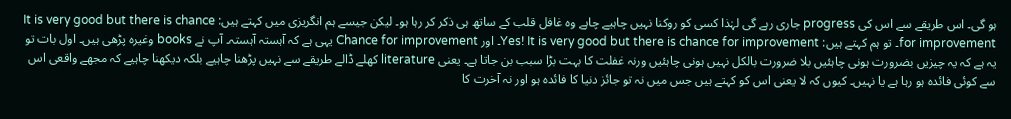ہو گی۔ اس طریقے سے اس کی progress جاری رہے گی لہٰذا کسی کو روکنا نہیں چاہیے چاہے وہ غافل قلب کے ساتھ ہی ذکر کر رہا ہو۔ لیکن جیسے ہم انگریزی میں کہتے ہیں: It is very good but there is chance for improvement۔ تو ہم کہتے ہیں: Yes! It is very good but there is chance for improvement۔ اور Chance for improvement یہی ہے کہ آہستہ آہستہ۔ آپ نے books وغیرہ پڑھی ہیں۔ اول بات تو یہ ہے کہ یہ چیزیں بضرورت ہونی چاہئیں بلا ضرورت بالکل نہیں ہونی چاہئیں ورنہ غفلت کا بہت بڑا سبب بن جاتا ہے۔ یعنی literature کھلے ڈالے طریقے سے نہیں پڑھنا چاہیے بلکہ دیکھنا چاہیے کہ مجھے واقعی اس سے کوئی فائدہ ہو رہا ہے یا نہیں۔ کیوں کہ لا یعنی اس کو کہتے ہیں جس میں نہ تو جائز دنیا کا فائدہ ہو اور نہ آخرت کا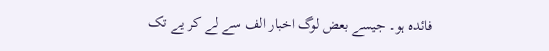فائدہ ہو۔ جیسے بعض لوگ اخبار الف سے لے کر یے تک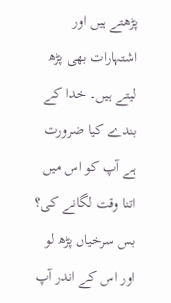پڑھتے ہیں اور اشتہارات بھی پڑھ لیتے ہیں۔ خدا کے بندے کیا ضرورت ہے آپ کو اس میں اتنا وقت لگانے کی؟ بس سرخیاں پڑھ لو اور اس کے اندر آپ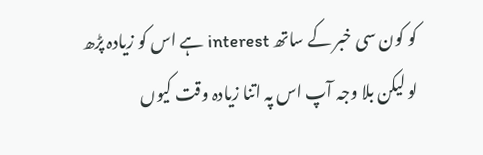کو کون سی خبر کے ساتھ interest ہے اس کو زیادہ پڑھ لو لیکن بلا وجہ آپ اس پہ اتنا زیادہ وقت کیوں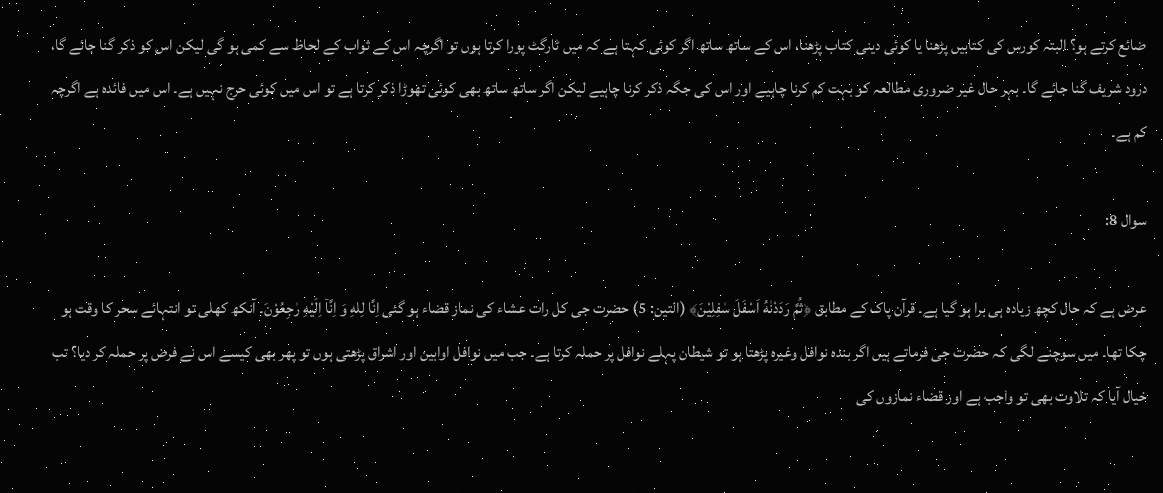ضائع کرتے ہو؟ البتہ کورس کی کتابیں پڑھنا یا کوئی دینی کتاب پڑھنا، اس کے ساتھ ساتھ اگر کوئی کہتا ہے کہ میں ٹارگٹ پورا کرتا ہوں تو اگرچہ اس کے ثواب کے لحاظ سے کمی ہو گی لیکن اس کو ذکر گنا جائے گا، درود شریف گنا جائے گا۔ بہر حال غیر ضروری مطالعہ کو بہت کم کرنا چاہیے اور اس کی جگہ ذکر کرنا چاہیے لیکن اگر ساتھ ساتھ بھی کوئی تھوڑا ذکر کرتا ہے تو اس میں کوئی حرج نہیں ہے۔ اس میں فائدہ ہے اگرچہ کم ہے۔

سوال 8:

عرض ہے کہ حال کچھ زیادہ ہی برا ہو گیا ہے۔ قرآن پاک کے مطابق ﴿ثُمَّ رَدَدْنٰهُ اَسْفَلَ سٰفِلِیْنَ﴾ (التین: 5) حضرت جی کل رات عشاء کی نماز قضاء ہو گئی اِنَّا لِلهِ وَ اِنَّاۤ اِلَیْهِ رٰجِعُوْنَ۔ آنکھ کھلی تو انتہائے سحر کا وقت ہو چکا تھا۔ میں سوچنے لگی کہ حضرت جی فرماتے ہیں اگر بندہ نوافل وغیرہ پڑھتا ہو تو شیطان پہلے نوافل پر حملہ کرتا ہے۔ جب میں نوافل اوابین اور اشراق پڑھتی ہوں تو پھر بھی کیسے اس نے فرض پر حملہ کر دیا؟ تب خیال آیا کہ تلاوت بھی تو واجب ہے اور قضاء نمازوں کی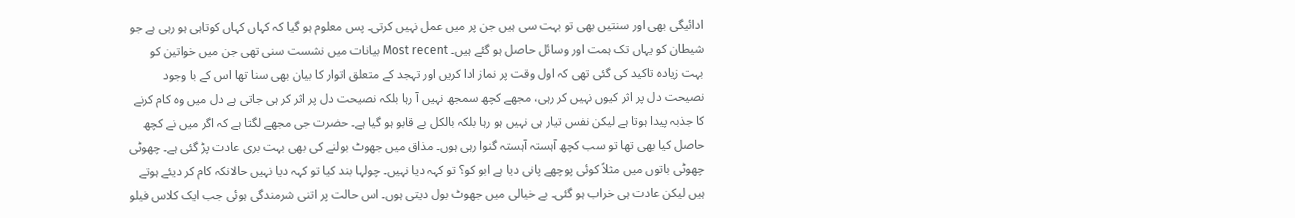ادائیگی بھی اور سنتیں بھی تو بہت سی ہیں جن پر میں عمل نہیں کرتی۔ پس معلوم ہو گیا کہ کہاں کہاں کوتاہی ہو رہی ہے جو شیطان کو یہاں تک ہمت اور وسائل حاصل ہو گئے ہیں۔ Most recent بیانات میں نشست سنی تھی جن میں خواتین کو بہت زیادہ تاکید کی گئی تھی کہ اول وقت پر نماز ادا کریں اور تہجد کے متعلق اتوار کا بیان بھی سنا تھا اس کے با وجود نصیحت دل پر اثر کیوں نہیں کر رہی، مجھے کچھ سمجھ نہیں آ رہا بلکہ نصیحت دل پر اثر کر ہی جاتی ہے دل میں وہ کام کرنے کا جذبہ پیدا ہوتا ہے لیکن نفس تیار ہی نہیں ہو رہا بلکہ بالکل بے قابو ہو گیا ہے۔ حضرت جی مجھے لگتا ہے کہ اگر میں نے کچھ حاصل کیا بھی تھا تو سب کچھ آہستہ آہستہ گنوا رہی ہوں۔ مذاق میں جھوٹ بولنے کی بھی بہت بری عادت پڑ گئی ہے۔ چھوٹی چھوٹی باتوں میں مثلاً کوئی پوچھے پانی دیا ہے ابو کو؟ تو کہہ دیا نہیں۔ چولہا بند کیا تو کہہ دیا نہیں حالانکہ کام کر دیئے ہوتے ہیں لیکن عادت ہی خراب ہو گئی۔ بے خیالی میں جھوٹ بول دیتی ہوں۔ اس حالت پر اتنی شرمندگی ہوئی جب ایک کلاس فیلو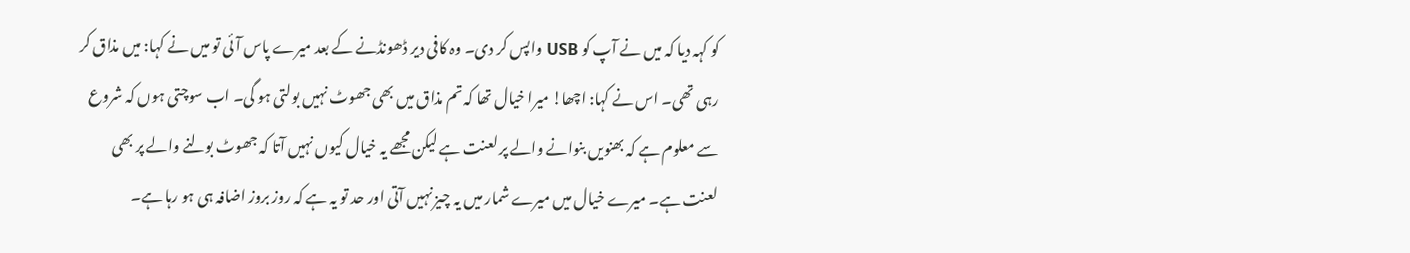کو کہہ دیا کہ میں نے آپ کو USB واپس کر دی۔ وہ کافی دیر ڈھونڈنے کے بعد میرے پاس آئی تو میں نے کہا: میں مذاق کر رہی تھی۔ اس نے کہا: اچھا! میرا خیال تھا کہ تم مذاق میں بھی جھوٹ نہیں بولتی ہو گی۔ اب سوچتی ہوں کہ شروع سے معلوم ہے کہ بھنویں بنوانے والے پر لعنت ہے لیکن مجھے یہ خیال کیوں نہیں آتا کہ جھوٹ بولنے والے پر بھی لعنت ہے۔ میرے خیال میں میرے شمار میں یہ چیز نہیں آتی اور حد تو یہ ہے کہ روز بروز اضافہ ہی ہو رہا ہے۔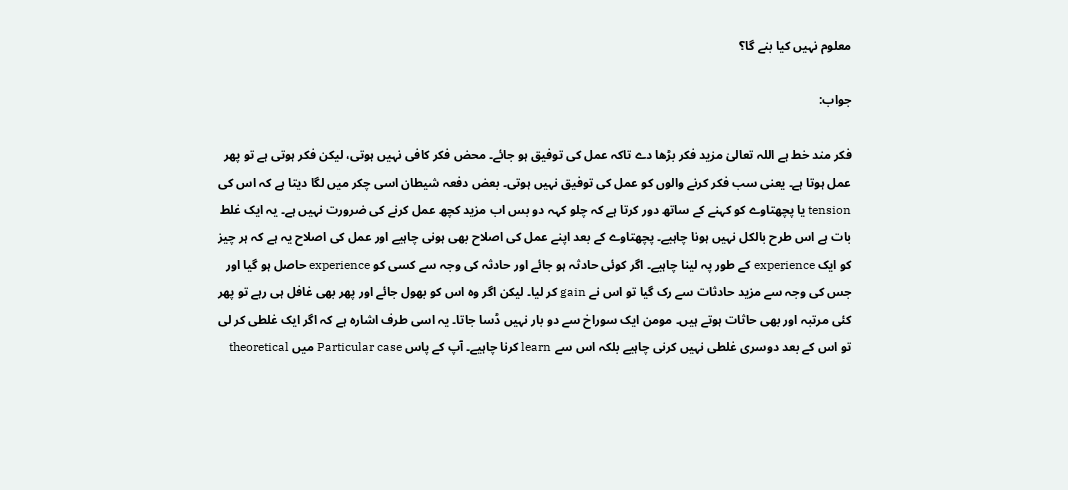معلوم نہیں کیا بنے گا؟

جواب:

فکر مند خط ہے اللہ تعالیٰ مزید فکر بڑھا دے تاکہ عمل کی توفیق ہو جائے۔ محض فکر کافی نہیں ہوتی، لیکن فکر ہوتی ہے تو پھر عمل ہوتا ہے۔ یعنی سب فکر کرنے والوں کو عمل کی توفیق نہیں ہوتی۔ بعض دفعہ شیطان اسی چکر میں لگا دیتا ہے کہ اس کی tension یا پچھتاوے کو کہنے کے ساتھ دور کرتا ہے کہ چلو کہہ دو بس اب مزید کچھ عمل کرنے کی ضرورت نہیں ہے۔ یہ ایک غلط بات ہے اس طرح بالکل نہیں ہونا چاہیے۔ پچھتاوے کے بعد اپنے عمل کی اصلاح بھی ہونی چاہیے اور عمل کی اصلاح یہ ہے کہ ہر چیز کو ایک experience کے طور پہ لینا چاہیے۔ اگر کوئی حادثہ ہو جائے اور حادثہ کی وجہ سے کسی کو experience حاصل ہو گیا اور جس کی وجہ سے مزید حادثات سے رک گیا تو اس نے gain کر لیا۔ لیکن اگر وہ اس کو بھول جائے اور پھر بھی غافل ہی رہے تو پھر کئی مرتبہ اور بھی حاثات ہوتے ہیں۔ مومن ایک سوراخ سے دو بار نہیں ڈسا جاتا۔ یہ اسی طرف اشارہ ہے کہ اگر ایک غلطی کر لی تو اس کے بعد دوسری غلطی نہیں کرنی چاہیے بلکہ اس سے learn کرنا چاہیے۔ آپ کے پاس Particular case میں theoretical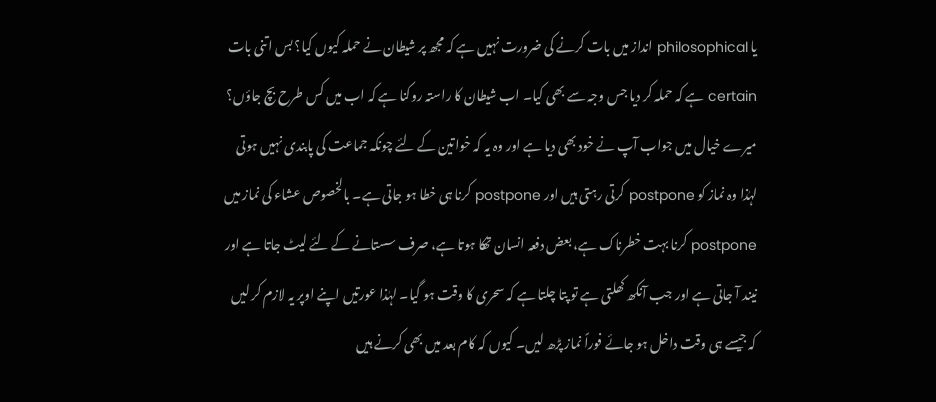یا philosophical انداز میں بات کرنے کی ضرورت نہیں ہے کہ مجھ پر شیطان نے حملہ کیوں کیا؟ بس اتنی بات certain ہے کہ حملہ کر دیا جس وجہ سے بھی کیا۔ اب شیطان کا راستہ روکنا ہے کہ اب میں کس طرح بچ جاؤں؟ میرے خیال میں جواب آپ نے خود بھی دیا ہے اور وہ یہ کہ خواتین کے لئے چونکہ جماعت کی پابندی نہیں ہوتی لہٰذا وہ نماز کو postpone کرتی رہتی ہیں اور postpone کرنا ہی خطا ہو جاتی ہے۔ بالخصوص عشاء کی نماز میں postpone کرنا بہت خطرناک ہے، بعض دفعہ انسان تھکا ہوتا ہے، صرف سستانے کے لئے لیٹ جاتا ہے اور نیند آ جاتی ہے اور جب آنکھ کھلتی ہے تو پتا چلتا ہے کہ سحری کا وقت ہو گیا۔ لہٰذا عورتیں اپنے اوپر یہ لازم کر لیں کہ جیسے ہی وقت داخل ہو جائے فوراً نماز پڑھ لیں۔ کیوں کہ کام بعد میں بھی کرنے ہیں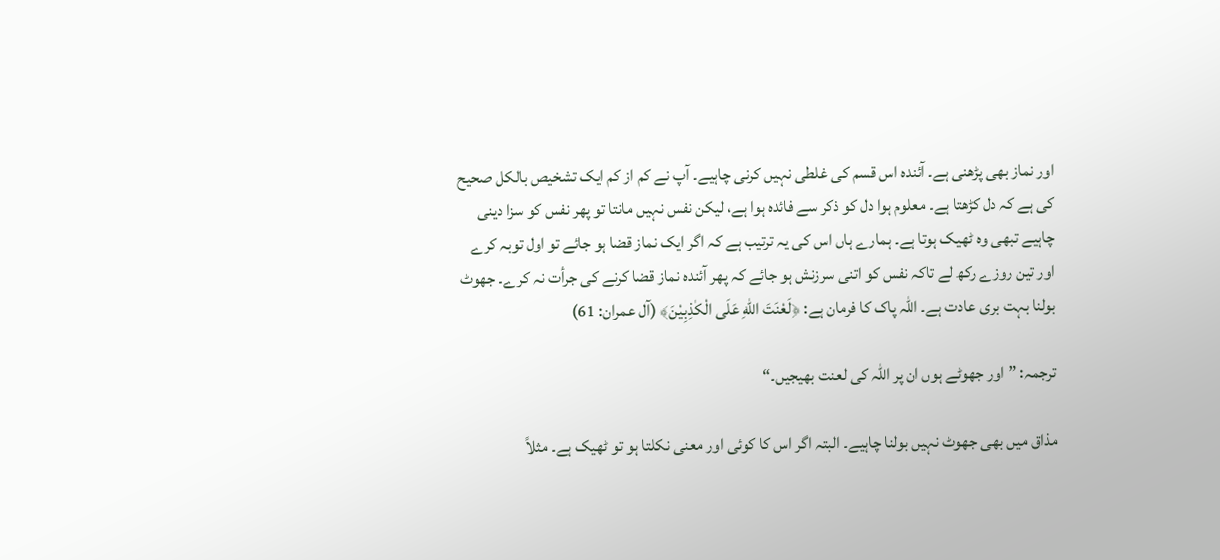اور نماز بھی پڑھنی ہے۔ آئندہ اس قسم کی غلطی نہیں کرنی چاہیے۔ آپ نے کم از کم ایک تشخیص بالکل صحیح کی ہے کہ دل کڑھتا ہے۔ معلوم ہوا دل کو ذکر سے فائدہ ہوا ہے، لیکن نفس نہیں مانتا تو پھر نفس کو سزا دینی چاہیے تبھی وہ ٹھیک ہوتا ہے۔ ہمارے ہاں اس کی یہ ترتیب ہے کہ اگر ایک نماز قضا ہو جائے تو اول توبہ کرے اور تین روزے رکھ لے تاکہ نفس کو اتنی سرزنش ہو جائے کہ پھر آئندہ نماز قضا کرنے کی جرأت نہ کرے۔ جھوٹ بولنا بہت بری عادت ہے۔ اللہ پاک کا فرمان ہے: ﴿لَعْنَتَ اللهِ عَلَى الْكٰذِبِیْنَ﴾ (آل عمران: 61)

ترجمہ: ”اور جھوٹے ہوں ان پر اللہ کی لعنت بھیجیں۔“

مذاق میں بھی جھوٹ نہیں بولنا چاہیے۔ البتہ اگر اس کا کوئی اور معنی نکلتا ہو تو ٹھیک ہے۔ مثلاً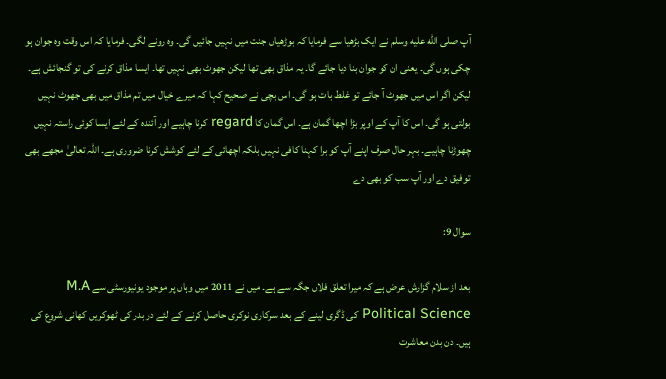آپ صلى الله عليه وسلم نے ایک بڑھیا سے فرمایا کہ بوڑھیاں جنت میں نہیں جائیں گی۔ وہ رونے لگی۔ فرمایا کہ اس وقت وہ جوان ہو چکی ہوں گی۔ یعنی ان کو جوان بنا دیا جائے گا۔ یہ مذاق بھی تھا لیکن جھوٹ بھی نہیں تھا۔ ایسا مذاق کرنے کی تو گنجائش ہے۔ لیکن اگر اس میں جھوٹ آ جائے تو غلط بات ہو گی۔ اس بچی نے صحیح کہا کہ میرے خیال میں تم مذاق میں بھی جھوٹ نہیں بولتی ہو گی۔ اس کا آپ کے اوپر بڑا اچھا گمان ہے۔ اس گمان کا regard کرنا چاہیے اور آئندہ کے لئے ایسا کوئی راستہ نہیں چھوڑنا چاہیے۔ بہر حال صرف اپنے آپ کو برا کہنا کافی نہیں بلکہ اچھائی کے لئے کوشش کرنا ضروری ہے۔ اللہ تعالیٰ مجھے بھی توفیق دے اور آپ سب کو بھی دے

سوال 9:

بعد از سلام گزارش عرض ہے کہ میرا تعلق فلاں جگہ سے ہے۔ میں نے 2011 میں وہاں پر موجود یونیورسٹی سے M.A Political Science کی ڈگری لینے کے بعد سرکاری نوکری حاصل کرنے کے لئے در بدر کی ٹھوکریں کھانی شروع کی ہیں۔ دن بدن معاشرت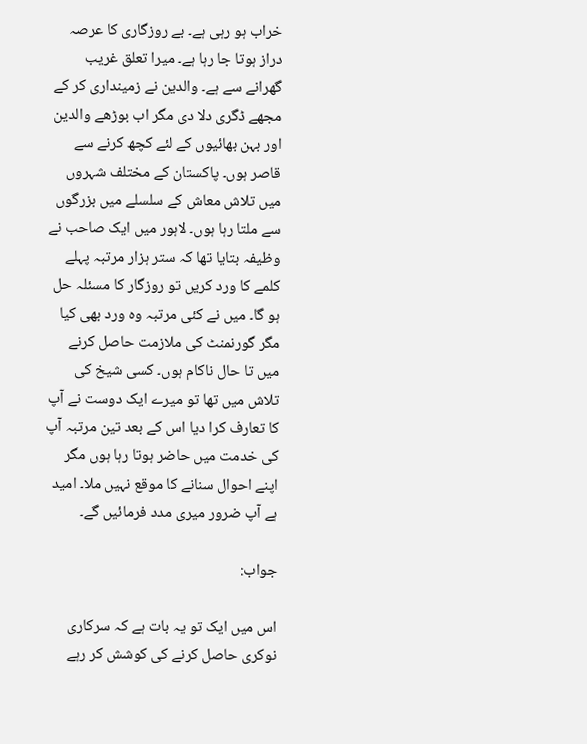خراب ہو رہی ہے۔ بے روزگاری کا عرصہ دراز ہوتا جا رہا ہے۔ میرا تعلق غریب گھرانے سے ہے۔ والدین نے زمینداری کر کے مجھے ڈگری دلا دی مگر اب بوڑھے والدین اور بہن بھائیوں کے لئے کچھ کرنے سے قاصر ہوں۔ پاکستان کے مختلف شہروں میں تلاش معاش کے سلسلے میں بزرگوں سے ملتا رہا ہوں۔ لاہور میں ایک صاحب نے وظیفہ بتایا تھا کہ ستر ہزار مرتبہ پہلے کلمے کا ورد کریں تو روزگار کا مسئلہ حل ہو گا۔ میں نے کئی مرتبہ وہ ورد بھی کیا مگر گورنمنٹ کی ملازمت حاصل کرنے میں تا حال ناکام ہوں۔ کسی شیخ کی تلاش میں تھا تو میرے ایک دوست نے آپ کا تعارف کرا دیا اس کے بعد تین مرتبہ آپ کی خدمت میں حاضر ہوتا رہا ہوں مگر اپنے احوال سنانے کا موقع نہیں ملا۔ امید ہے آپ ضرور میری مدد فرمائیں گے۔

جواب:

اس میں ایک تو یہ بات ہے کہ سرکاری نوکری حاصل کرنے کی کوشش کر رہے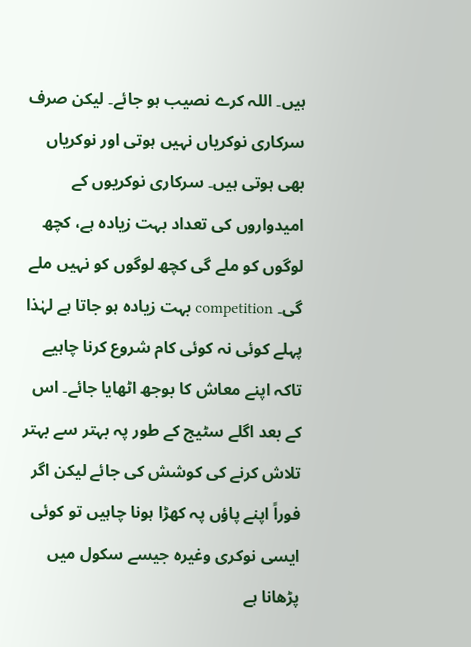ہیں۔ اللہ کرے نصیب ہو جائے۔ لیکن صرف سرکاری نوکریاں نہیں ہوتی اور نوکریاں بھی ہوتی ہیں۔ سرکاری نوکریوں کے امیدواروں کی تعداد بہت زیادہ ہے، کچھ لوگوں کو ملے گی کچھ لوگوں کو نہیں ملے گی۔ competition بہت زیادہ ہو جاتا ہے لہٰذا پہلے کوئی نہ کوئی کام شروع کرنا چاہیے تاکہ اپنے معاش کا بوجھ اٹھایا جائے۔ اس کے بعد اگلے سٹیج کے طور پہ بہتر سے بہتر تلاش کرنے کی کوشش کی جائے لیکن اگر فوراً اپنے پاؤں پہ کھڑا ہونا چاہیں تو کوئی ایسی نوکری وغیرہ جیسے سکول میں پڑھانا ہے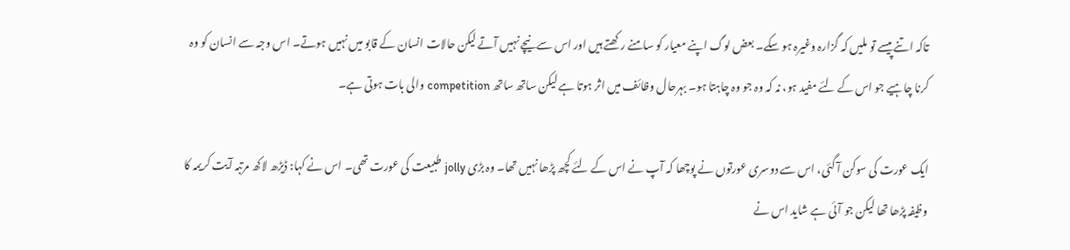تاکہ اتنے پیسے تو ملیں کہ گزارہ وغیرہ ہو سکے۔ بعض لوگ اپنے معیار کو سامنے رکھتے ہیں اور اس سے نیچے نہیں آتے لیکن حالات انسان کے قابو میں نہیں ہوتے۔ اس وجہ سے انسان کو وہ کرنا چاہیے جو اس کے لئے مفید ہو، نہ کہ وہ جو وہ چاہتا ہو۔ بہرحال وظائف میں اثر ہوتا ہے لیکن ساتھ ساتھ competition والی بات ہوتی ہے۔

ایک عورت کی سوکن آ گئی، اس سے دوسری عورتوں نے پوچھا کہ آپ نے اس کے لئے کچھ پڑھا نہیں تھا۔ وہ بڑی jolly طبیعت کی عورت تھی۔ اس نے کہا: ڈیڑھ لاکھ مرتبہ آیت کریمہ کا وظیفہ پڑھا تھا لیکن جو آئی ہے شاید اس نے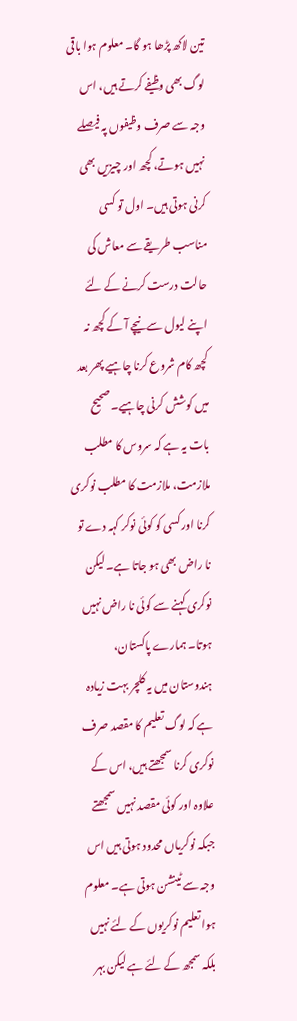تین لاکھ پڑھا ہو گا۔ معلوم ہوا باقی لوگ بھی وظیفے کرتے ہیں، اس وجہ سے صرف وظیفوں پہ فیصلے نہیں ہوتے، کچھ اور چیزیں بھی کرنی ہوتی ہیں۔ اول تو کسی مناسب طریقے سے معاش کی حالت درست کرنے کے لئے اپنے لیول سے نیچے آ کے کچھ نہ کچھ کام شروع کرنا چاہیے پھر بعد میں کوشش کرنی چاہیے۔ صحیح بات یہ ہے کہ سروس کا مطلب ملازمت، ملازمت کا مطلب نوکری کرنا اور کسی کو کوئی نوکر کہہ دے تو نا راض بھی ہو جاتا ہے۔ لیکن نوکری کہنے سے کوئی نا راض نہیں ہوتا۔ ہمارے پاکستان، ہندوستان میں یہ کلچر بہت زیادہ ہے کہ لوگ تعلیم کا مقصد صرف نوکری کرنا سمجھتے ہیں، اس کے علاوہ اور کوئی مقصد نہیں سمجھتے جبکہ نوکریاں محدود ہوتی ہیں اس وجہ سے ٹینشن ہوتی ہے۔ معلوم ہوا تعلیم نوکریوں کے لئے نہیں بلکہ سمجھ کے لئے ہے لیکن بہر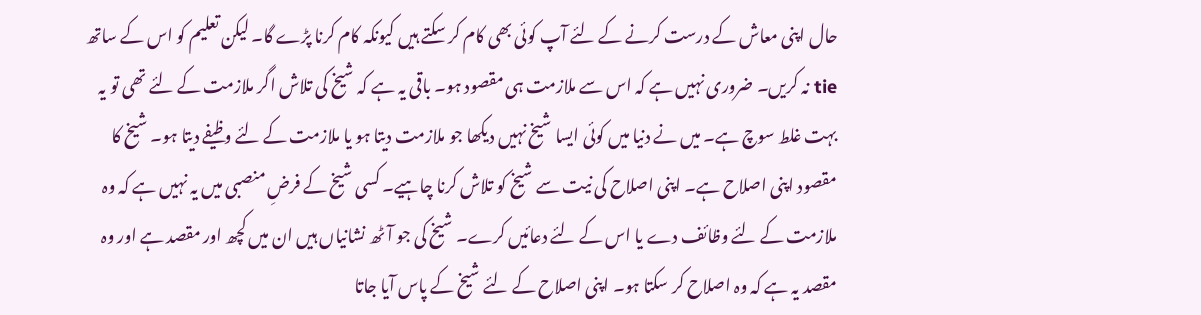حال اپنی معاش کے درست کرنے کے لئے آپ کوئی بھی کام کر سکتے ہیں کیونکہ کام کرنا پڑے گا۔ لیکن تعلیم کو اس کے ساتھ tie نہ کریں۔ ضروری نہیں ہے کہ اس سے ملازمت ہی مقصود ہو۔ باقی یہ ہے کہ شیخ کی تلاش اگر ملازمت کے لئے تھی تو یہ بہت غلط سوچ ہے۔ میں نے دنیا میں کوئی ایسا شیخ نہیں دیکھا جو ملازمت دیتا ہو یا ملازمت کے لئے وظیفے دیتا ہو۔ شیخ کا مقصود اپنی اصلاح ہے۔ اپنی اصلاح کی نیت سے شیخ کو تلاش کرنا چاہیے۔ کسی شیخ کے فرضِ منصبی میں یہ نہیں ہے کہ وہ ملازمت کے لئے وظائف دے یا اس کے لئے دعائیں کرے۔ شیخ کی جو آٹھ نشانیاں ہیں ان میں کچھ اور مقصد ہے اور وہ مقصد یہ ہے کہ وہ اصلاح کر سکتا ہو۔ اپنی اصلاح کے لئے شیخ کے پاس آیا جاتا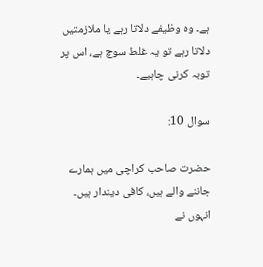ہے۔ وہ وظیفے دلاتا رہے یا ملازمتیں دلاتا رہے تو یہ غلط سوچ ہے، اس پر توبہ کرنی چاہیے۔

سوال 10:

حضرت صاحب کراچی میں ہمارے جاننے والے ہیں، کافی دیندار ہیں۔ انہوں نے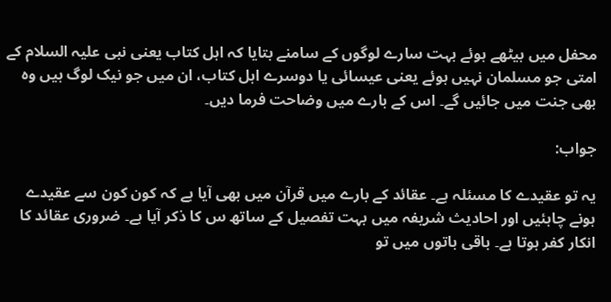محفل میں بیٹھے ہوئے بہت سارے لوگوں کے سامنے بتایا کہ اہل کتاب یعنی نبی علیہ السلام کے امتی جو مسلمان نہیں ہوئے یعنی عیسائی یا دوسرے اہل کتاب، ان میں جو نیک لوگ ہیں وہ بھی جنت میں جائیں گے۔ اس کے بارے میں وضاحت فرما دیں۔

جواب:

یہ تو عقیدے کا مسئلہ ہے۔ عقائد کے بارے میں قرآن میں بھی آیا ہے کہ کون کون سے عقیدے ہونے چاہئیں اور احادیث شریفہ میں بہت تفصیل کے ساتھ س کا ذکر آیا ہے۔ ضروری عقائد کا انکار کفر ہوتا ہے۔ باقی باتوں میں تو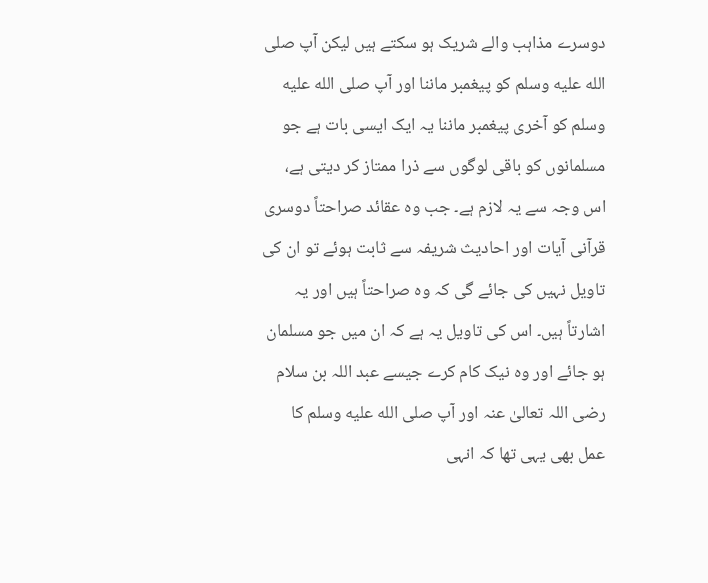دوسرے مذاہب والے شریک ہو سکتے ہیں لیکن آپ صلى الله عليه وسلم کو پیغمبر ماننا اور آپ صلى الله عليه وسلم کو آخری پیغمبر ماننا یہ ایک ایسی بات ہے جو مسلمانوں کو باقی لوگوں سے ذرا ممتاز کر دیتی ہے، اس وجہ سے یہ لازم ہے۔ جب وہ عقائد صراحتاً دوسری قرآنی آیات اور احادیث شریفہ سے ثابت ہوئے تو ان کی تاویل نہیں کی جائے گی کہ وہ صراحتاً ہیں اور یہ اشارتاً ہیں۔ اس کی تاویل یہ ہے کہ ان میں جو مسلمان ہو جائے اور وہ نیک کام کرے جیسے عبد اللہ بن سلام رضی اللہ تعالیٰ عنہ اور آپ صلى الله عليه وسلم کا عمل بھی یہی تھا کہ انہی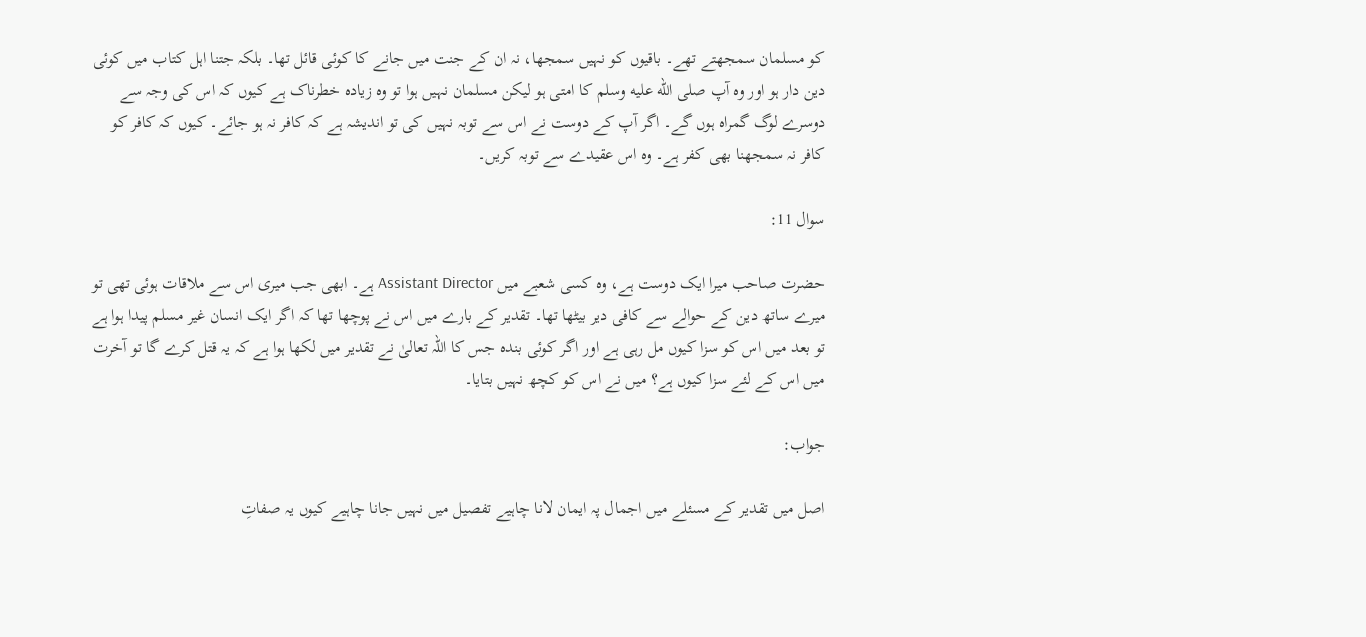کو مسلمان سمجھتے تھے۔ باقیوں کو نہیں سمجھا، نہ ان کے جنت میں جانے کا کوئی قائل تھا۔ بلکہ جتنا اہل کتاب میں کوئی دین دار ہو اور وہ آپ صلى الله عليه وسلم کا امتی ہو لیکن مسلمان نہیں ہوا تو وہ زیادہ خطرناک ہے کیوں کہ اس کی وجہ سے دوسرے لوگ گمراہ ہوں گے۔ اگر آپ کے دوست نے اس سے توبہ نہیں کی تو اندیشہ ہے کہ کافر نہ ہو جائے۔ کیوں کہ کافر کو کافر نہ سمجھنا بھی کفر ہے۔ وہ اس عقیدے سے توبہ کریں۔

سوال 11:

حضرت صاحب میرا ایک دوست ہے، وہ کسی شعبے میں Assistant Director ہے۔ ابھی جب میری اس سے ملاقات ہوئی تھی تو میرے ساتھ دین کے حوالے سے کافی دیر بیٹھا تھا۔ تقدیر کے بارے میں اس نے پوچھا تھا کہ اگر ایک انسان غیر مسلم پیدا ہوا ہے تو بعد میں اس کو سزا کیوں مل رہی ہے اور اگر کوئی بندہ جس کا اللہ تعالیٰ نے تقدیر میں لکھا ہوا ہے کہ یہ قتل کرے گا تو آخرت میں اس کے لئے سزا کیوں ہے؟ میں نے اس کو کچھ نہیں بتایا۔

جواب:

اصل میں تقدیر کے مسئلے میں اجمال پہ ایمان لانا چاہیے تفصیل میں نہیں جانا چاہیے کیوں یہ صفاتِ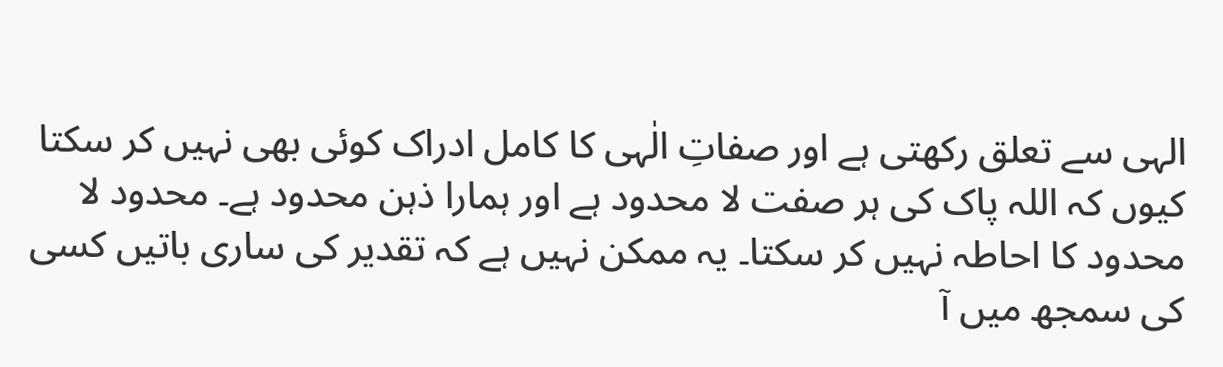الہی سے تعلق رکھتی ہے اور صفاتِ الٰہی کا کامل ادراک کوئی بھی نہیں کر سکتا کیوں کہ اللہ پاک کی ہر صفت لا محدود ہے اور ہمارا ذہن محدود ہے۔ محدود لا محدود کا احاطہ نہیں کر سکتا۔ یہ ممکن نہیں ہے کہ تقدیر کی ساری باتیں کسی کی سمجھ میں آ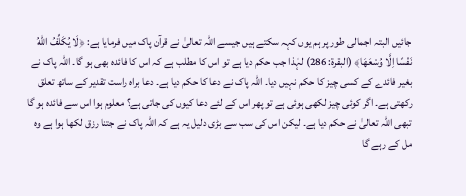جائیں البتہ اجمالی طور پر ہم یوں کہہ سکتے ہیں جیسے اللہ تعالیٰ نے قرآن پاک میں فرمایا ہے: ﴿لَا یُكَلِّفُ اللهُ نَفْسًا اِلَّا وُسْعَهَا﴾ (البقرۃ: 286) لہٰذا جب حکم دیا ہے تو اس کا مطلب ہے کہ اس کا فائدہ بھی ہو گا۔ اللہ پاک نے بغیر فائدے کے کسی چیز کا حکم نہیں دیا۔ اللہ پاک نے دعا کا حکم دیا ہے۔ دعا براہ راست تقدیر کے ساتھ تعلق رکھتی ہے۔ اگر کوئی چیز لکھی ہوئی ہے تو پھر اس کے لئے دعا کیوں کی جاتی ہے؟ معلوم ہوا اس سے فائدہ ہو گا تبھی اللہ تعالیٰ نے حکم دیا ہے۔ لیکن اس کی سب سے بڑی دلیل یہ ہے کہ اللہ پاک نے جتنا رزق لکھا ہوا ہے وہ مل کے رہے گا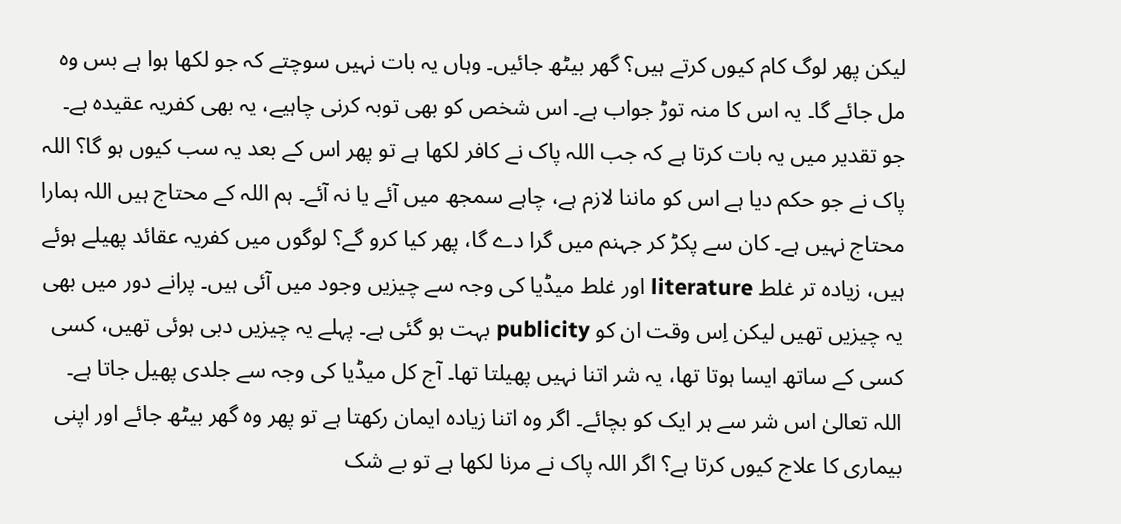لیکن پھر لوگ کام کیوں کرتے ہیں؟ گھر بیٹھ جائیں۔ وہاں یہ بات نہیں سوچتے کہ جو لکھا ہوا ہے بس وہ مل جائے گا۔ یہ اس کا منہ توڑ جواب ہے۔ اس شخص کو بھی توبہ کرنی چاہیے، یہ بھی کفریہ عقیدہ ہے۔ جو تقدیر میں یہ بات کرتا ہے کہ جب اللہ پاک نے کافر لکھا ہے تو پھر اس کے بعد یہ سب کیوں ہو گا؟ اللہ پاک نے جو حکم دیا ہے اس کو ماننا لازم ہے، چاہے سمجھ میں آئے یا نہ آئے۔ ہم اللہ کے محتاج ہیں اللہ ہمارا محتاج نہیں ہے۔ کان سے پکڑ کر جہنم میں گرا دے گا، پھر کیا کرو گے؟ لوگوں میں کفریہ عقائد پھیلے ہوئے ہیں، زیادہ تر غلط literature اور غلط میڈیا کی وجہ سے چیزیں وجود میں آئی ہیں۔ پرانے دور میں بھی یہ چیزیں تھیں لیکن اِس وقت ان کو publicity بہت ہو گئی ہے۔ پہلے یہ چیزیں دبی ہوئی تھیں، کسی کسی کے ساتھ ایسا ہوتا تھا، یہ شر اتنا نہیں پھیلتا تھا۔ آج کل میڈیا کی وجہ سے جلدی پھیل جاتا ہے۔ اللہ تعالیٰ اس شر سے ہر ایک کو بچائے۔ اگر وہ اتنا زیادہ ایمان رکھتا ہے تو پھر وہ گھر بیٹھ جائے اور اپنی بیماری کا علاج کیوں کرتا ہے؟ اگر اللہ پاک نے مرنا لکھا ہے تو بے شک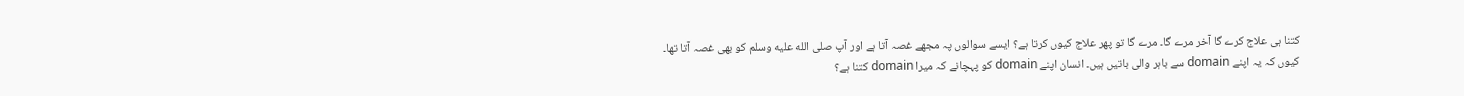کتنا ہی علاج کرے گا آخر مرے گا۔ مرے گا تو پھر علاج کیوں کرتا ہے؟ ایسے سوالوں پہ مجھے غصہ آتا ہے اور آپ صلى الله عليه وسلم کو بھی غصہ آتا تھا۔ کیوں کہ یہ اپنے domain سے باہر والی باتیں ہیں۔ انسان اپنے domain کو پہچانے کہ میرا domain کتنا ہے؟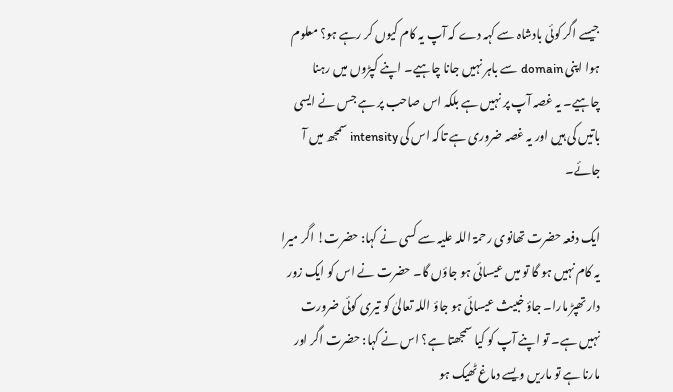جیسے اگر کوئی بادشاہ سے کہہ دے کہ آپ یہ کام کیوں کر رہے ہو؟ معلوم ہوا اپنی domain سے باہر نہیں جانا چاہیے۔ اپنے کپڑوں میں رہنا چاہیے۔ یہ غصہ آپ پر نہیں ہے بلکہ اس صاحب پر ہے جس نے ایسی باتیں کی ہیں اور یہ غصہ ضروری ہے تاکہ اس کی intensity سمجھ میں آ جائے۔

ایک دفعہ حضرت تھانوی رحمۃ اللہ علیہ سے کسی نے کہا: حضرت! اگر میرا یہ کام نہیں ہو گا تو میں عیسائی ہو جاؤں گا۔ حضرت نے اس کو ایک زور دار تھپڑ مارا۔ جاؤ خبیث عیسائی ہو جاؤ اللہ تعالیٰ کو تیری کوئی ضرورت نہیں ہے۔ تو اپنے آپ کو کیا سمجھتا ہے؟ اس نے کہا: حضرت اگر اور مارنا ہے تو ماریں ویسے دماغ ٹھیک ہو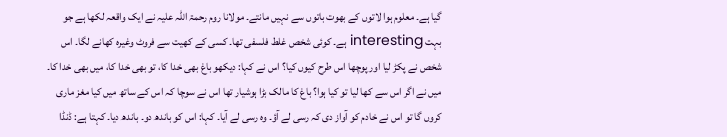گیا ہے۔ معلوم ہوا لاتوں کے بھوت باتوں سے نہیں مانتے۔ مولانا روم رحمۃ اللہ علیہ نے ایک واقعہ لکھا ہے جو بہت interesting ہے۔ کوئی شخص غلط فلسفی تھا۔ کسی کے کھیت سے فروٹ وغیرہ کھانے لگا۔ اس شخص نے پکڑ لیا اور پوچھا اس طرح کیوں کیا؟ اس نے کہا: دیکھو باغ بھی خدا کا، تو بھی خدا کا، میں بھی خدا کا۔ میں نے اگر اس سے کھا لیا تو کیا ہوا؟ باغ کا مالک بڑا ہوشیار تھا اس نے سوچا کہ اس کے ساتھ میں کیا مغز ماری کروں گا تو اس نے خادم کو آواز دی کہ رسی لے آؤ۔ وہ رسی لے آیا۔ کہا: اس کو باندھ دو۔ باندھ دیا۔ کہتا ہے: ڈنڈا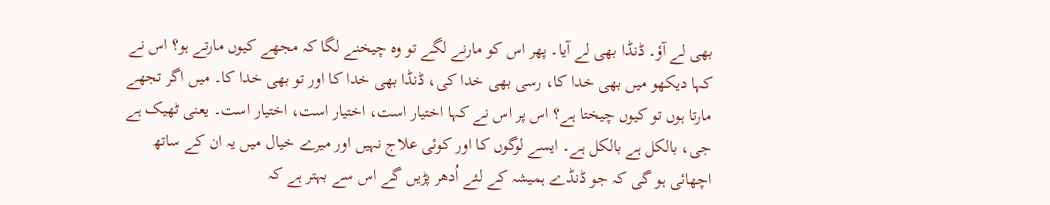بھی لے آؤ۔ ڈنڈا بھی لے آیا۔ پھر اس کو مارنے لگے تو وہ چیخنے لگا کہ مجھے کیوں مارتے ہو؟ اس نے کہا دیکھو میں بھی خدا کا، رسی بھی خدا کی، ڈنڈا بھی خدا کا اور تو بھی خدا کا۔ میں اگر تجھے مارتا ہوں تو کیوں چیختا ہے؟ اس پر اس نے کہا اختیار است، اختیار است، اختیار است۔ یعنی ٹھیک ہے جی، بالکل ہے بالکل ہے۔ ایسے لوگوں کا اور کوئی علاج نہیں اور میرے خیال میں یہ ان کے ساتھ اچھائی ہو گی کہ جو ڈنڈے ہمیشہ کے لئے اُدھر پڑیں گے اس سے بہتر ہے کہ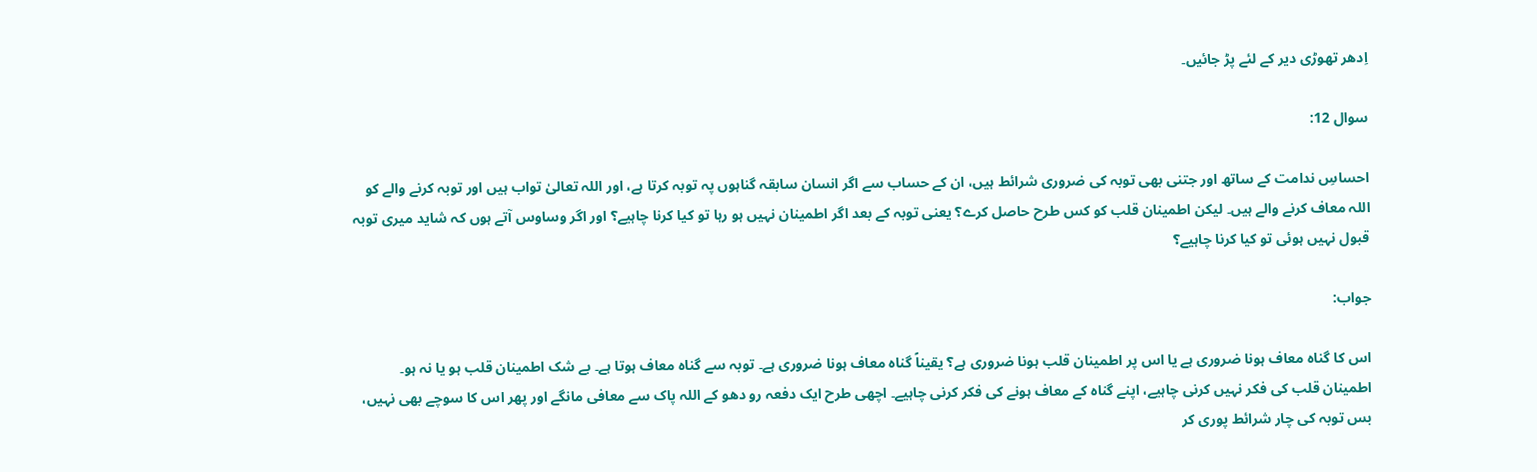اِدھر تھوڑی دیر کے لئے پڑ جائیں۔

سوال 12:

احساسِ ندامت کے ساتھ اور جتنی بھی توبہ کی ضروری شرائط ہیں، ان کے حساب سے اگر انسان سابقہ گناہوں پہ توبہ کرتا ہے، اور اللہ تعالیٰ تواب ہیں اور توبہ کرنے والے کو اللہ معاف کرنے والے ہیں۔ لیکن اطمینان قلب کو کس طرح حاصل کرے؟ یعنی توبہ کے بعد اگر اطمینان نہیں ہو رہا تو کیا کرنا چاہیے؟ اور اگر وساوس آتے ہوں کہ شاید میری توبہ قبول نہیں ہوئی تو کیا کرنا چاہیے؟

جواب:

اس کا گناہ معاف ہونا ضروری ہے یا اس پر اطمینان قلب ہونا ضروری ہے؟ یقیناً گناہ معاف ہونا ضروری ہے۔ توبہ سے گناہ معاف ہوتا ہے۔ بے شک اطمینان قلب ہو یا نہ ہو۔ اطمینان قلب کی فکر نہیں کرنی چاہیے، اپنے گناہ کے معاف ہونے کی فکر کرنی چاہیے۔ اچھی طرح ایک دفعہ رو دھو کے اللہ پاک سے معافی مانگے اور پھر اس کا سوچے بھی نہیں، بس توبہ کی چار شرائط پوری کر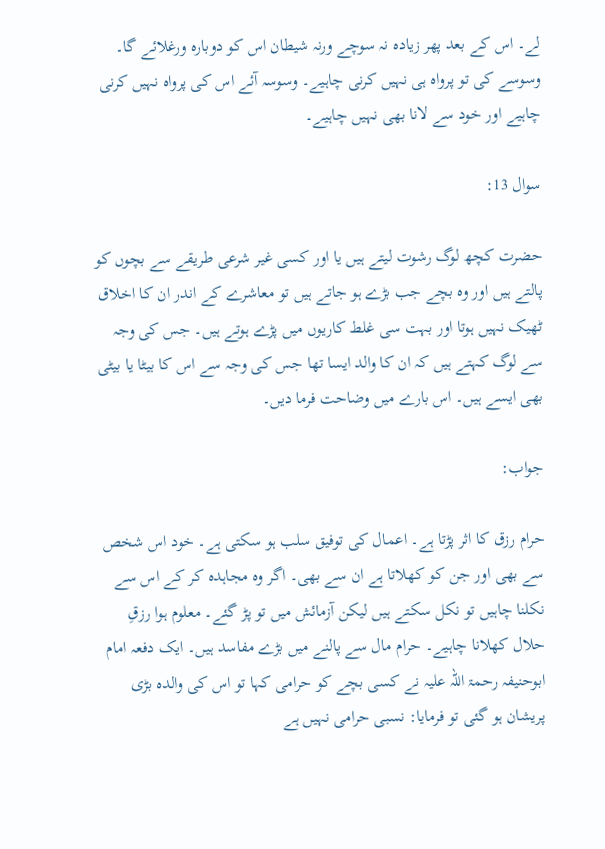لے۔ اس کے بعد پھر زیادہ نہ سوچے ورنہ شیطان اس کو دوبارہ ورغلائے گا۔ وسوسے کی تو پرواہ ہی نہیں کرنی چاہیے۔ وسوسہ آئے اس کی پرواہ نہیں کرنی چاہیے اور خود سے لانا بھی نہیں چاہیے۔

سوال 13:

حضرت کچھ لوگ رشوت لیتے ہیں یا اور کسی غیر شرعی طریقے سے بچوں کو پالتے ہیں اور وہ بچے جب بڑے ہو جاتے ہیں تو معاشرے کے اندر ان کا اخلاق ٹھیک نہیں ہوتا اور بہت سی غلط کاریوں میں پڑے ہوتے ہیں۔ جس کی وجہ سے لوگ کہتے ہیں کہ ان کا والد ایسا تھا جس کی وجہ سے اس کا بیٹا یا بیٹی بھی ایسے ہیں۔ اس بارے میں وضاحت فرما دیں۔

جواب:

حرام رزق کا اثر پڑتا ہے۔ اعمال کی توفیق سلب ہو سکتی ہے۔ خود اس شخص سے بھی اور جن کو کھلاتا ہے ان سے بھی۔ اگر وہ مجاہدہ کر کے اس سے نکلنا چاہیں تو نکل سکتے ہیں لیکن آزمائش میں تو پڑ گئے۔ معلوم ہوا رزقِ حلال کھلانا چاہیے۔ حرام مال سے پالنے میں بڑے مفاسد ہیں۔ ایک دفعہ امام ابوحنیفہ رحمۃ اللہ علیہ نے کسی بچے کو حرامی کہا تو اس کی والدہ بڑی پریشان ہو گئی تو فرمایا: نسبی حرامی نہیں ہے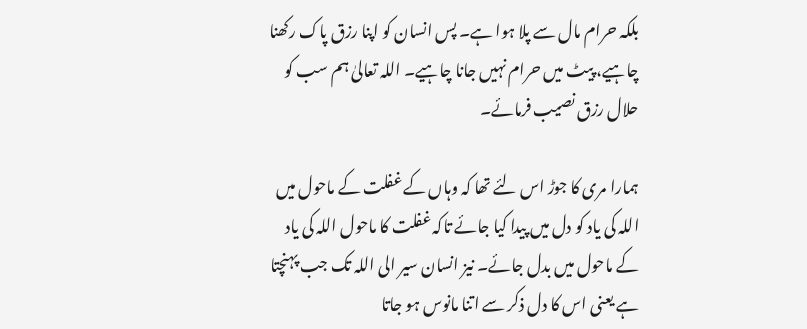بلکہ حرام مال سے پلا ہوا ہے۔ پس انسان کو اپنا رزق پاک رکھنا چاہیے، پیٹ میں حرام نہیں جانا چاہیے۔ اللہ تعالیٰ ہم سب کو حلال رزق نصیب فرمائے۔

ہمارا مری کا جوڑ اس لئے تھا کہ وہاں کے غفلت کے ماحول میں اللہ کی یاد کو دل میں پیدا کیا جائے تاکہ غفلت کا ماحول اللہ کی یاد کے ماحول میں بدل جائے۔ نیز انسان سیر الی اللہ تک جب پہنچتا ہے یعنی اس کا دل ذکر سے اتنا مانوس ہو جاتا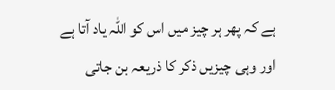ہے کہ پھر ہر چیز میں اس کو اللہ یاد آتا ہے اور وہی چیزیں ذکر کا ذریعہ بن جاتی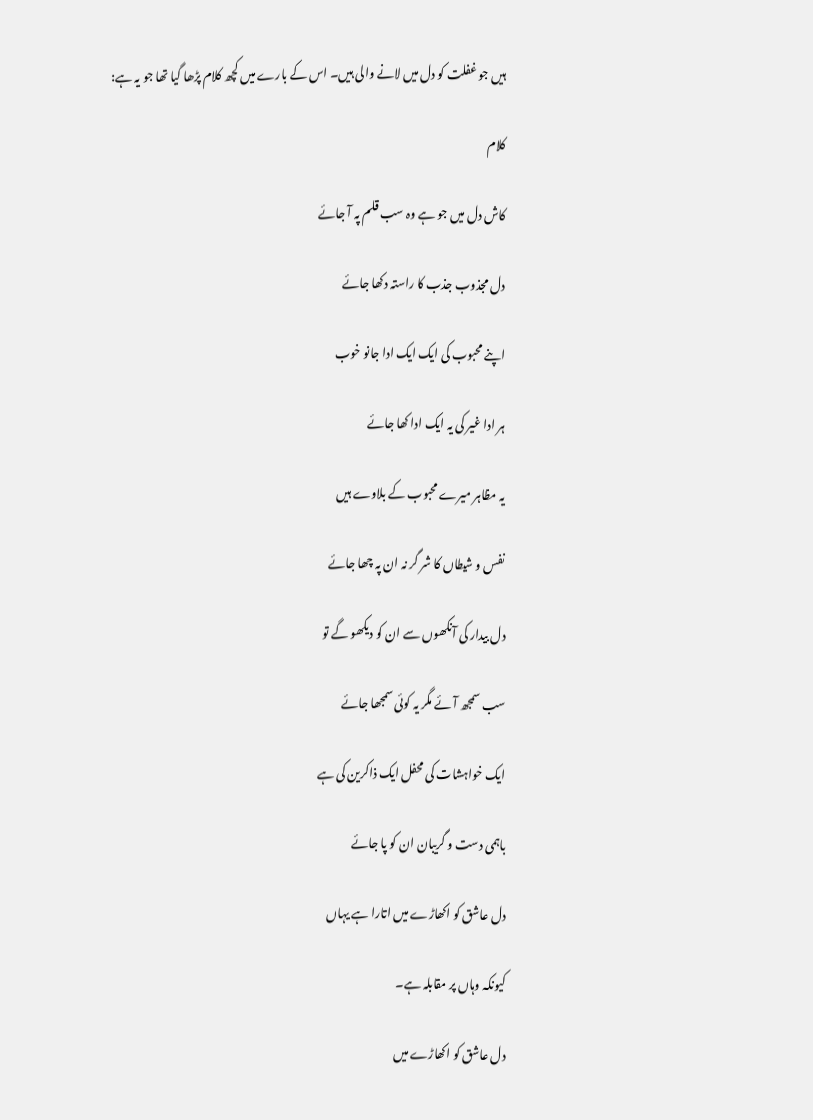ہیں جو غفلت کو دل میں لانے والی ہیں۔ اس کے بارے میں کچھ کلام پڑھا گیا تھا جو یہ ہے:

کلام

کاش دل میں جو ہے وہ سب قلم پہ آ جائے

دل مجذوب جذب کا راستہ دکھا جائے

اپنے محبوب کی ایک ایک ادا جانو خوب

ہر ادا غیر کی یہ ایک ادا کھا جائے

یہ مظاہر میرے محبوب کے بلاوے ہیں

نفس و شیطاں کا شر گر نہ ان پہ چھا جائے

دل بیدار کی آنکھوں سے ان کو دیکھو گے تو

سب سمجھ آئے مگر یہ کوئی سمجھا جائے

ایک خواہشات کی محفل ایک ذاکرین کی ہے

باہمی دست و گریبان ان کو پا جائے

دل عاشق کو اکھاڑے میں اتارا ہے یہاں

کیونکہ وہاں پر مقابلہ ہے۔

دل عاشق کو اکھاڑے میں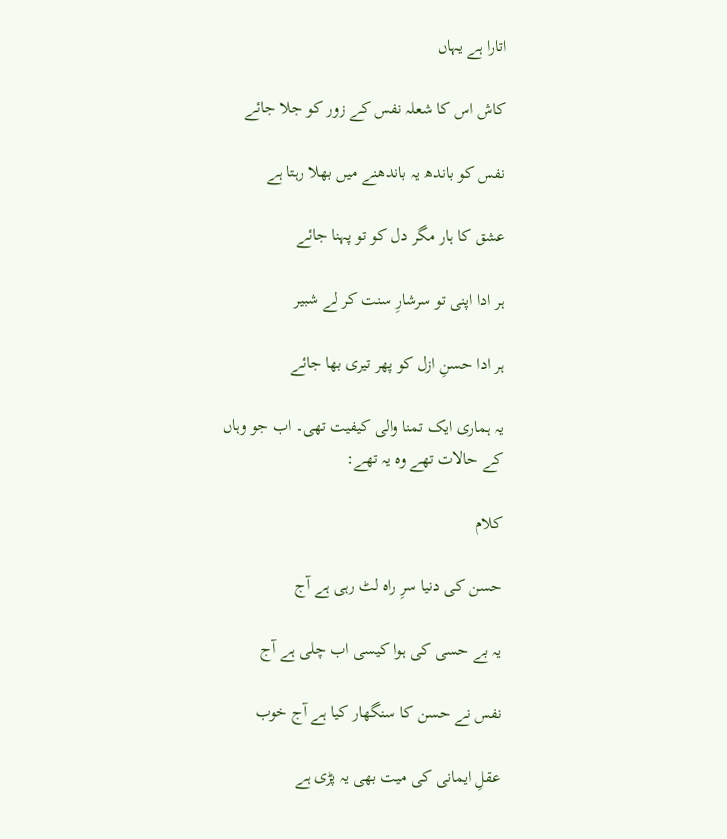اتارا ہے یہاں

کاش اس کا شعلہ نفس کے زور کو جلا جائے

نفس کو باندھ یہ باندھنے میں بھلا رہتا ہے

عشق کا ہار مگر دل کو تو پہنا جائے

ہر ادا اپنی تو سرشارِ سنت کر لے شبیر

ہر ادا حسنِ ازل کو پھر تیری بھا جائے

یہ ہماری ایک تمنا والی کیفیت تھی۔ اب جو وہاں کے حالات تھے وہ یہ تھے:

کلام

حسن کی دنیا سرِ راہ لٹ رہی ہے آج

یہ بے حسی کی ہوا کیسی اب چلی ہے آج

نفس نے حسن کا سنگھار کیا ہے آج خوب

عقلِ ایمانی کی میت بھی یہ پڑی ہے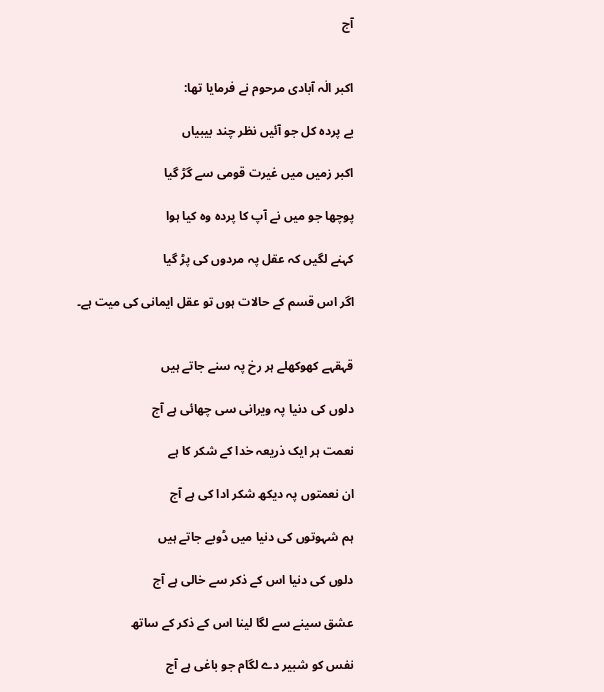آج


اکبر الٰہ آبادی مرحوم نے فرمایا تھا:

بے پردہ کل جو آئیں نظر چند بیبیاں

اکبر زمیں میں غیرت قومی سے گڑ گیا

پوچھا جو میں نے آپ کا پردہ وہ کیا ہوا

کہنے لگیں کہ عقل پہ مردوں کی پڑ گیا

اگر اس قسم کے حالات ہوں تو عقل ایمانی کی میت ہے۔


قہقہے کھوکھلے ہر رخ پہ سنے جاتے ہیں

دلوں کی دنیا پہ ویرانی سی چھائی ہے آج

نعمت ہر ایک ذریعہ خدا کے شکر کا ہے

ان نعمتوں پہ دیکھ شکر ادا کی ہے آج

ہم شہوتوں کی دنیا میں ڈوبے جاتے ہیں

دلوں کی دنیا اس کے ذکر سے خالی ہے آج

عشق سینے سے لگا لینا اس کے ذکر کے ساتھ

نفس کو شبیر دے لگام جو باغی ہے آج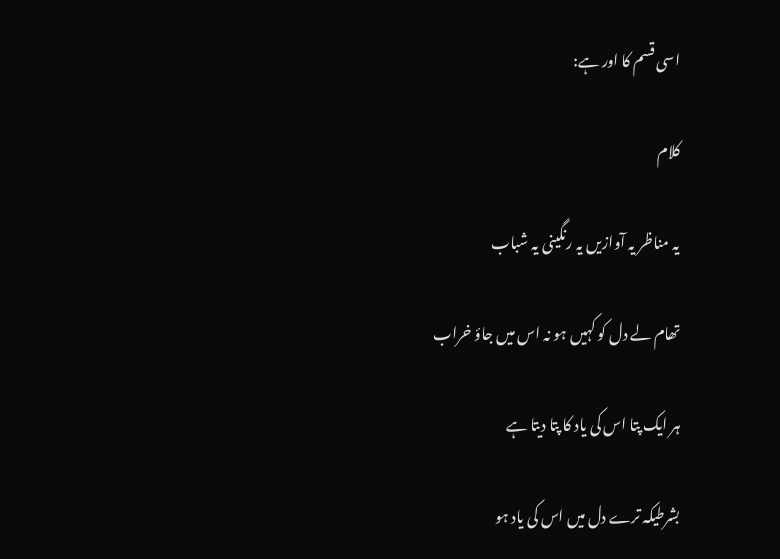اسی قسم کا اور ہے:

کلام

یہ مناظر یہ آوازیں یہ رنگینی یہ شباب

تھام لے دل کو کہیں ہو نہ اس میں جاؤ خراب

ہر ایک پتا اس کی یاد کا پتا دیتا ہے

بشرطیکہ ترے دل میں اس کی یاد ہو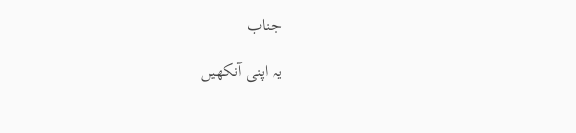جناب

یہ اپنی آنکھیں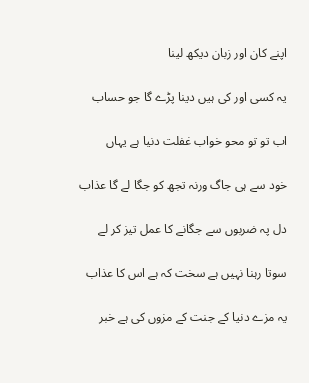اپنے کان اور زبان دیکھ لینا

یہ کسی اور کی ہیں دینا پڑے گا جو حساب

اب تو تو محو خواب غفلت دنیا ہے یہاں

خود سے ہی جاگ ورنہ تجھ کو جگا لے گا عذاب

دل پہ ضربوں سے جگانے کا عمل تیز کر لے

سوتا رہنا نہیں ہے سخت کہ ہے اس کا عذاب

یہ مزے دنیا کے جنت کے مزوں کی ہے خبر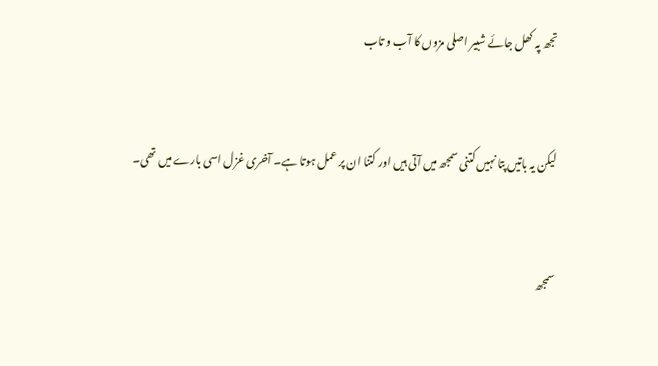تجھ پہ کھل جائے شبیر اصلی مزوں کا آب و تاب


لیکن یہ باتیں پتا نہیں کتنی سمجھ میں آتی ہیں اور کتنا ان پر عمل ہوتا ہے۔ آخری غزل اسی بارے میں تھی۔


سمجھ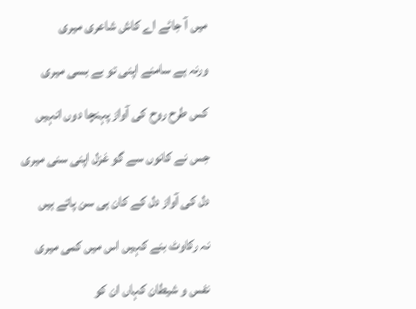میں آ جائے اے کاش شاعری میری

ورنہ ہے سامنے اپنی تو بے بسی میری

کس طرح روح کی آواز پہنچا دوں انہیں

جس نے کانوں سے گو غزل اپنی سنی میری

دل کی آواز دل کے کان ہی سن پاتے ہیں

نہ رکاوٹ بنے کہیں اس میں کمی میری

نفس و شیطان کہاں ان کو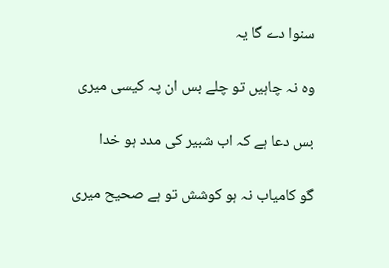سنوا دے گا یہ

وہ نہ چاہیں تو چلے بس ان پہ کیسی میری

بس دعا ہے کہ اب شبیر کی مدد ہو خدا

گو کامیاب نہ ہو کوشش تو ہے صحیح میری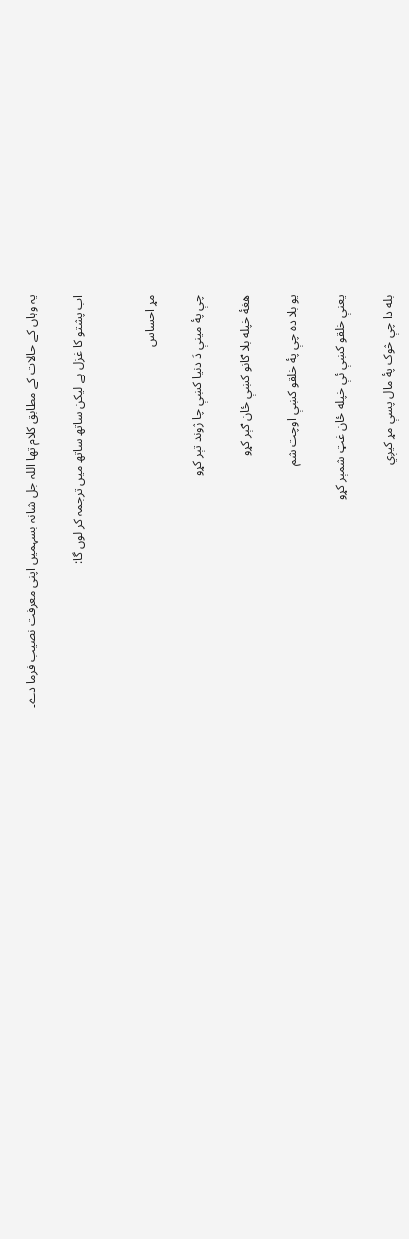یہ وہاں کے حالات کے مطابق کلام تھا اللہ جل شانہ بسہمیں اپنی معرفت نصیب فرما دے۔

اب پشتو کا غزل ہے لیکن ساتھ ساتھ میں ترجمہ کر لوں گا:


مړ احساس

چې پهٔ مينې دَ دنيا کښې چا ژوند تېر کړو

هغهٔ خپله بلا ګانو کښې ځان ګېر کړو

يو بلا ده چې پهٔ خلقو کښې اوچت شم

يعنې خلقو کښې ئې خپله ځان غټ شمېر کړو

بله دا چې څوک پهٔ مال پسې مړ کيږي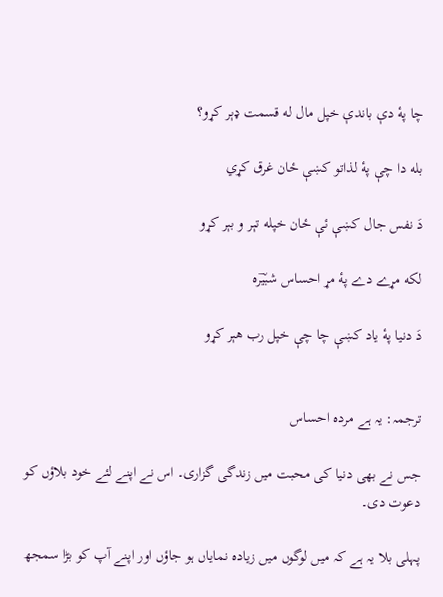چا پهٔ دې باندې خپل مال له قسمت ډېر کړو؟

بله دا چې پهٔ لذاتو کښې ځان غرق کړي

دَ نفس جال کښې ئې ځان خپله تېر و بېر کړو

لکه مړے دے پهٔ مړ احساس شبيؔره

دَ دنيا پهٔ ياد کښې چا چې خپل رب هېر کړو


ترجمہ: یہ ہے مردہ احساس

جس نے بھی دنیا کی محبت میں زندگی گزاری۔ اس نے اپنے لئے خود بلاؤں کو دعوت دی۔

پہلی بلا یہ ہے کہ میں لوگوں میں زیادہ نمایاں ہو جاؤں اور اپنے آپ کو بڑا سمجھ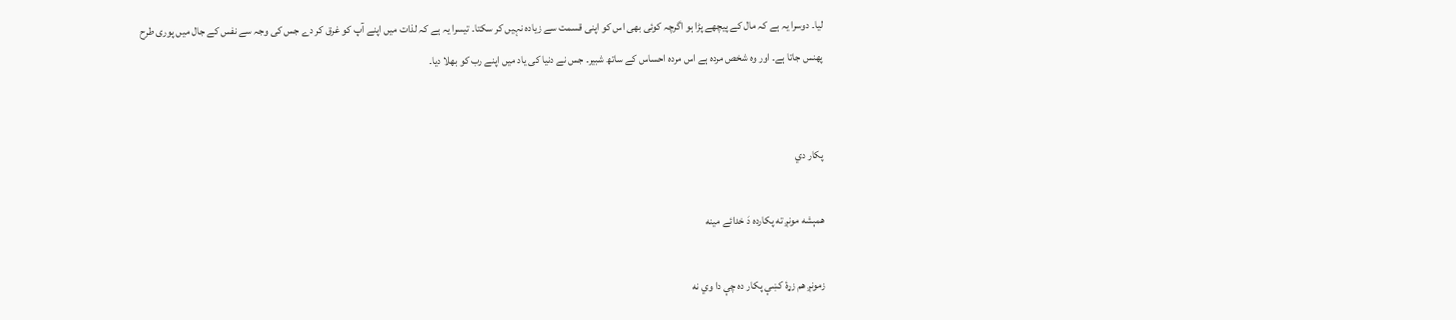لیا۔ دوسرا یہ ہے کہ مال کے پیچھے پڑا ہو اگرچہ کوئی بھی اس کو اپنی قسمت سے زیادہ نہیں کر سکتا۔ تیسرا یہ ہے کہ لذات میں اپنے آپ کو غرق کر دے جس کی وجہ سے نفس کے جال میں پوری طرح پھنس جاتا ہے۔ اور وہ شخص مردہ ہے اس مردہ احساس کے ساتھ شبیر۔ جس نے دنیا کی یاد میں اپنے رب کو بھلا دیا۔


پکار دي

همېشه مونږ ته پکارده دَ خدائے مينه

زمونږ هم زړۂ کښې پکار ده چې دا وي نه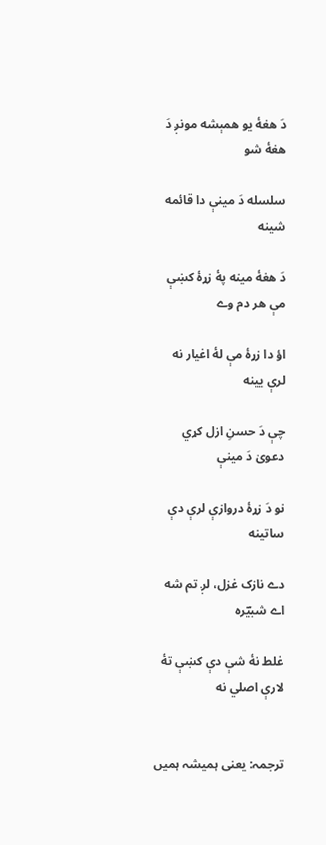دَ هغهٔ يو همېشه مونږ دَ هغهٔ شو

سلسله دَ مينې دا قائمه شينه

دَ هغهٔ مينه پهٔ زړۂ کښې مې هر دم وے

اؤ دا زړۂ مې لهٔ اغيار نه لرې يینه

چې دَ حسنِ ازل کړي دعویٰ دَ مينې

نو دَ زړۂ دروازې لرې دې ساتينه

دے نازک غزل، لږ تم شه اے شبيؔره

غلط نهٔ شې دې کښې تهٔ لارې اصلي نه


ترجمہ: یعنی ہمیشہ ہمیں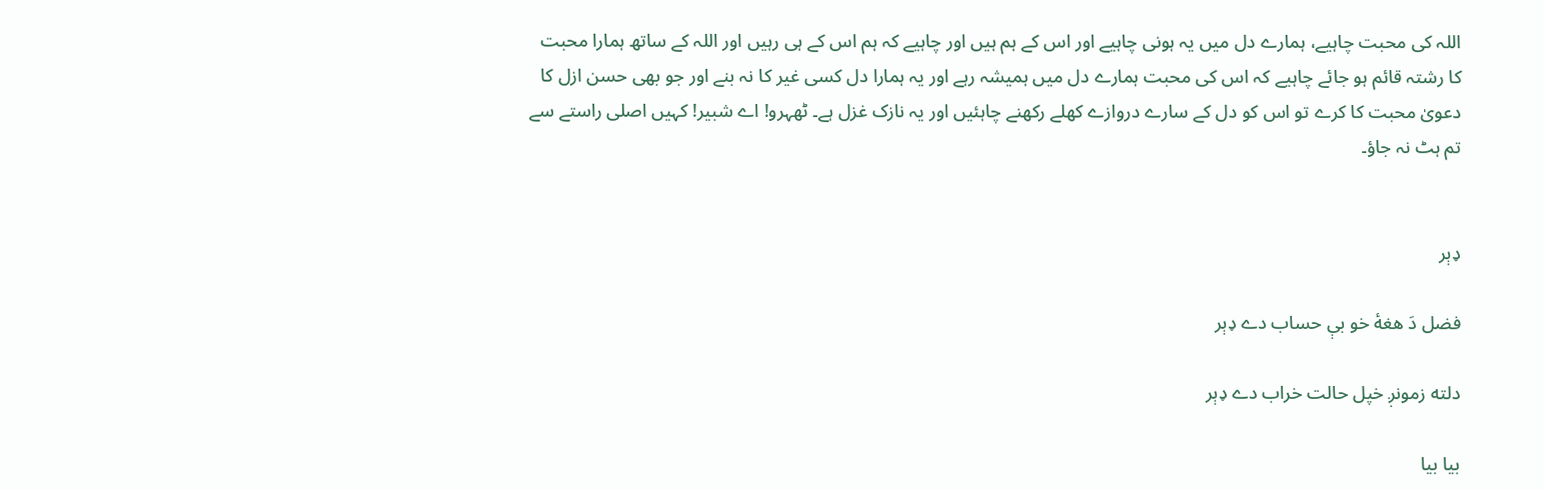اللہ کی محبت چاہیے، ہمارے دل میں یہ ہونی چاہیے اور اس کے ہم ہیں اور چاہیے کہ ہم اس کے ہی رہیں اور اللہ کے ساتھ ہمارا محبت کا رشتہ قائم ہو جائے چاہیے کہ اس کی محبت ہمارے دل میں ہمیشہ رہے اور یہ ہمارا دل کسی غیر کا نہ بنے اور جو بھی حسن ازل کا دعویٰ محبت کا کرے تو اس کو دل کے سارے دروازے کھلے رکھنے چاہئیں اور یہ نازک غزل ہے۔ ٹھہرو! اے شبیر! کہیں اصلی راستے سے تم ہٹ نہ جاؤ۔


ډېر

فضل دَ هغهٔ خو بې حساب دے ډېر

دلته زمونږ خپل حالت خراب دے ډېر

بيا بيا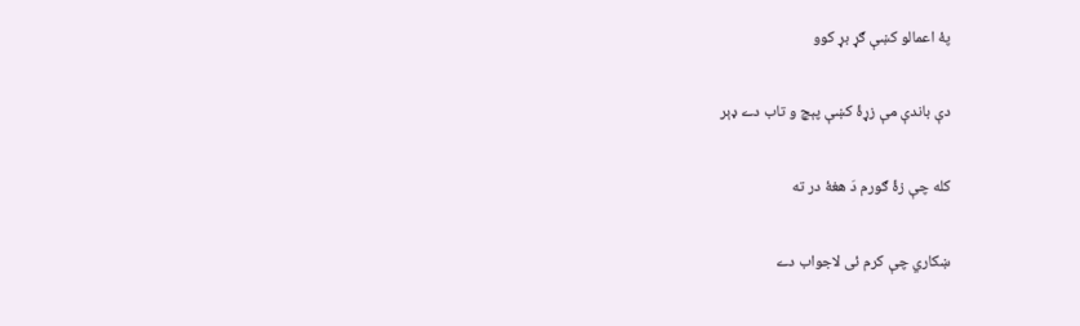پهٔ اعمالو کښې ګړ بړ کوو

دې باندې مې زړۂ کښې پېچ و تاب دے ډېر

کله چې زۂ ګورم دَ هغهٔ در ته

ښکاري چې کرم ئی لاجواب دے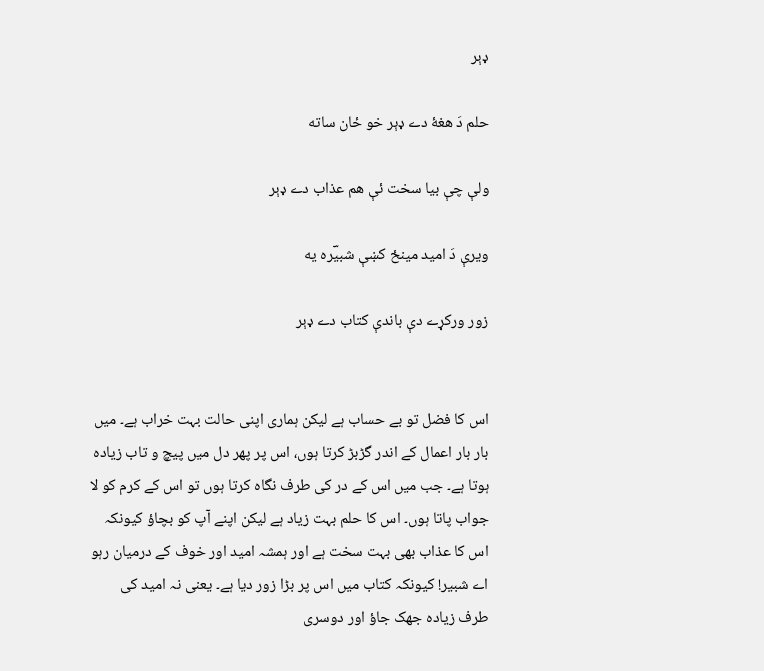ډېر

حلم دَ هغهٔ دے ډېر خو ځان ساته

ولې چې بيا سخت ئې هم عذاب دے ډېر

ويرې دَ اميد مينځ کښې شبيؔره يه

زور ورکړے دې باندې کتاب دے ډېر


اس کا فضل تو بے حساب ہے لیکن ہماری اپنی حالت بہت خراب ہے۔ میں بار بار اعمال کے اندر گڑبڑ کرتا ہوں، اس پر پھر دل میں پیچ و تاب زیادہ ہوتا ہے۔ جب میں اس کے در کی طرف نگاہ کرتا ہوں تو اس کے کرم کو لا جواب پاتا ہوں۔ اس کا حلم بہت زیاد ہے لیکن اپنے آپ کو بچاؤ کیونکہ اس کا عذاب بھی بہت سخت ہے اور ہمشہ امید اور خوف کے درمیان رہو اے شبیر! کیونکہ کتاب میں اس پر بڑا زور دیا ہے۔ یعنی نہ امید کی طرف زیادہ جھک جاؤ اور دوسری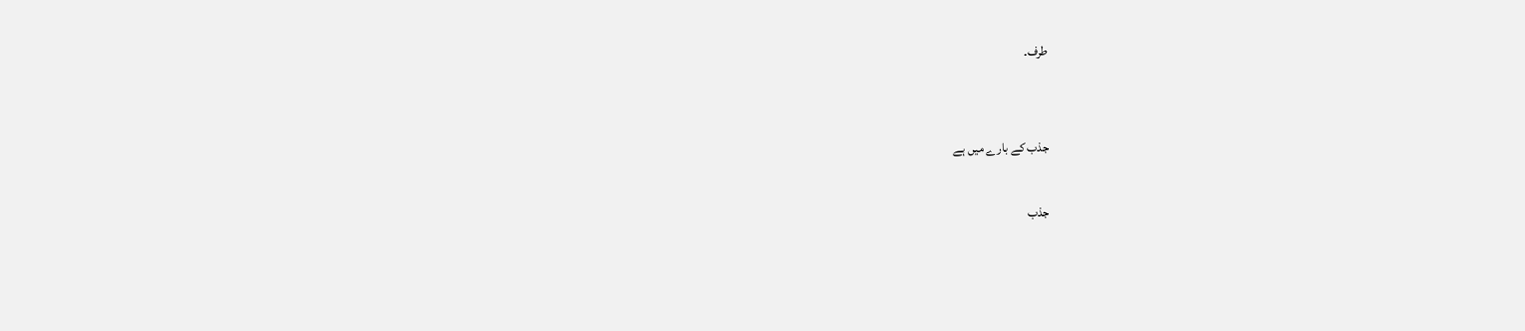طرف۔


جذب کے بارے میں ہے

جذب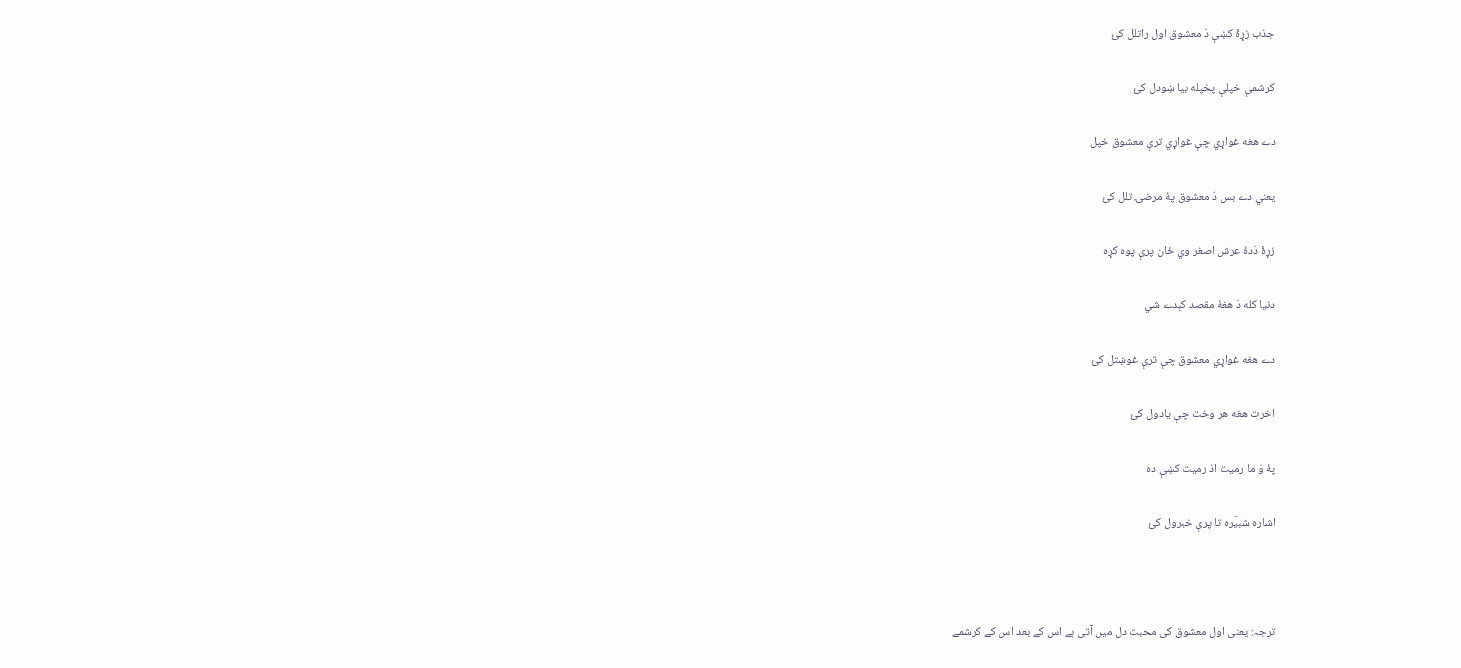جذب زړۂ کښې دَ معشوق اول راتلل کیٔ

کرشمې خپلې پخپله بيا ښودل کیٔ

دے هغه غواړي چې غواړي ترې معشوق خپل

يعني دے بس دَ معشوق پهٔ مرضۍ تلل کیٔ

زړۂ دَدهٔ عرش اصغر وي ځان پرې پوه کړه

دنيا کله دَ هغهٔ مقصد کېدے شي

دے هغه غواړي معشوق چې ترې غوښتل کیٔ

اخرت هغه هر وخت چې يادول کیٔ

پهٔ وَ ما رميت اذ رميت کښې ده

اشاره شبيؔره تا پرې خبرول کیٔ



ترجہ: یعنی اول معشوق کی محبت دل میں آتی ہے اس کے بعد اس کے کرشمے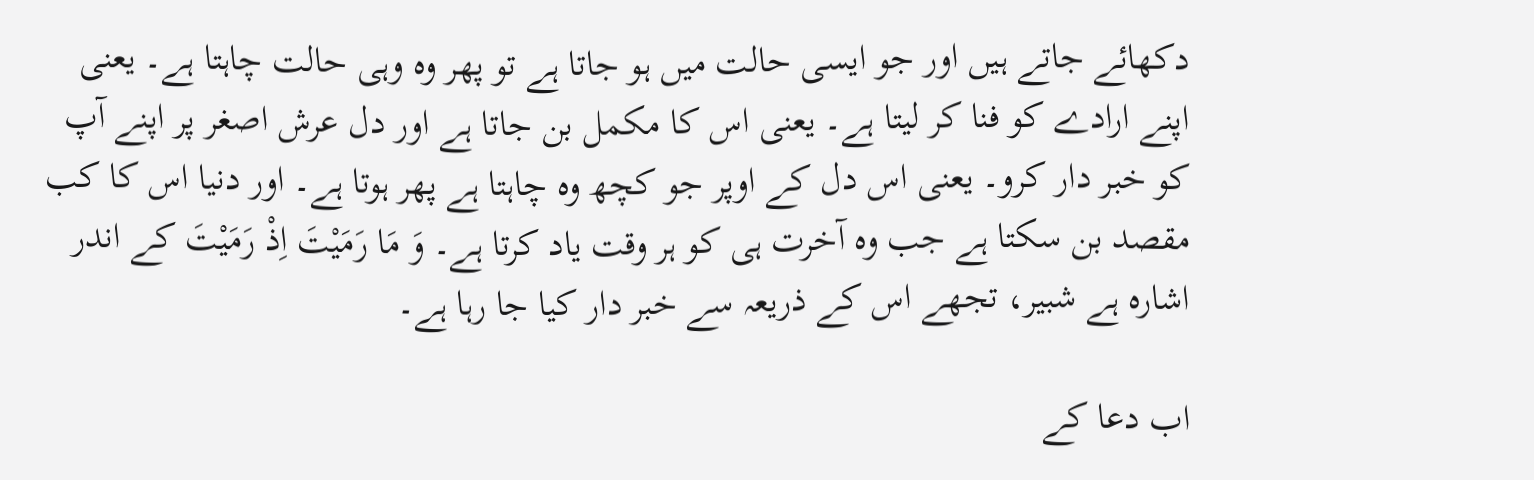دکھائے جاتے ہیں اور جو ایسی حالت میں ہو جاتا ہے تو پھر وہ وہی حالت چاہتا ہے۔ یعنی اپنے ارادے کو فنا کر لیتا ہے۔ یعنی اس کا مکمل بن جاتا ہے اور دل عرش اصغر پر اپنے آپ کو خبر دار کرو۔ یعنی اس دل کے اوپر جو کچھ وہ چاہتا ہے پھر ہوتا ہے۔ اور دنیا اس کا کب مقصد بن سکتا ہے جب وہ آخرت ہی کو ہر وقت یاد کرتا ہے۔ وَ مَا رَمَیْتَ اِذْ رَمَیْتَ کے اندر اشارہ ہے شبیر، تجھے اس کے ذریعہ سے خبر دار کیا جا رہا ہے۔

اب دعا کے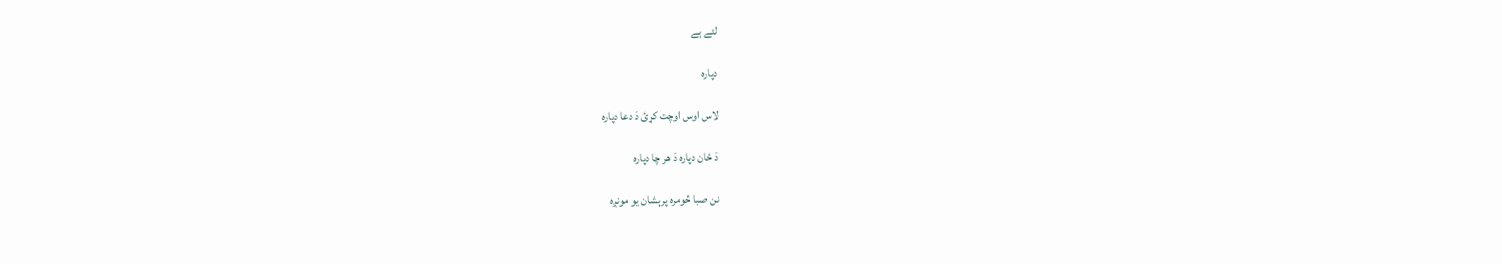لئے ہے

دپاره

لاس اوس اوچت کړیٔ دَ دعا دپاره

دَ ځان دپاره دَ هر چا دپاره

نن صبا څومره پرېشان يو مونږہ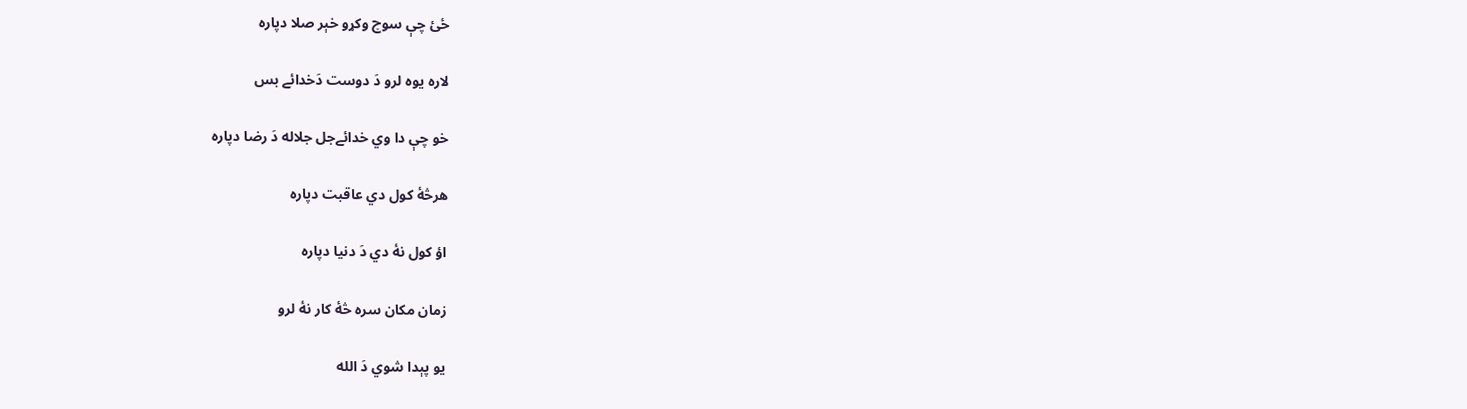ځئ چې سوچ وکړو خېر صلا دپاره

لاره يوہ لرو دَ دوست دَخدائے بس

خو چې دا وي خدائےجل جلاله دَ رضا دپاره

هرڅهٔ کول دي عاقبت دپاره

اؤ کول نهٔ دي دَ دنيا دپاره

زمان مکان سره څهٔ کار نهٔ لرو

يو پېدا شوي دَ الله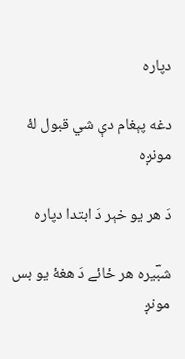دپاره

دغه پېغام دې شي قبول لهٔ مونږه

دَ هر يو خېر دَ ابتدا دپاره

شبؔيره هر ځائے دَ هغهٔ يو بس مونږ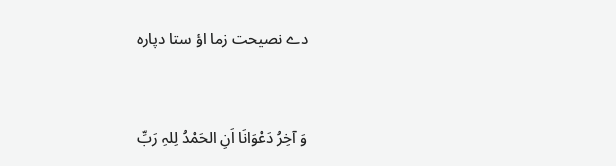دے نصيحت زما اؤ ستا دپاره


وَ آخِرُ دَعْوَانَا اَنِ الحَمْدُ لِلہِ رَبِّ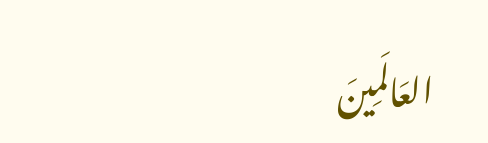العَالَمِینَ